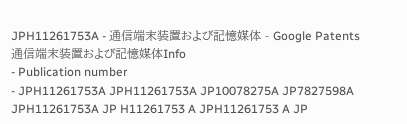JPH11261753A - 通信端末装置および記憶媒体 - Google Patents
通信端末装置および記憶媒体Info
- Publication number
- JPH11261753A JPH11261753A JP10078275A JP7827598A JPH11261753A JP H11261753 A JPH11261753 A JP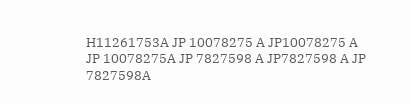H11261753A JP 10078275 A JP10078275 A JP 10078275A JP 7827598 A JP7827598 A JP 7827598A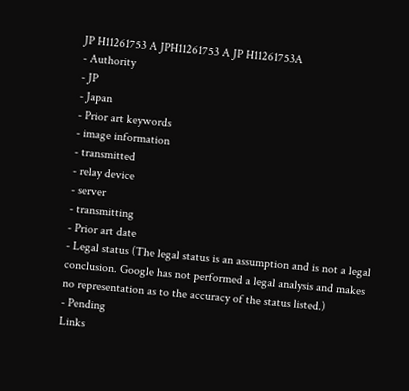JP H11261753 A JPH11261753 A JP H11261753A
- Authority
- JP
- Japan
- Prior art keywords
- image information
- transmitted
- relay device
- server
- transmitting
- Prior art date
- Legal status (The legal status is an assumption and is not a legal conclusion. Google has not performed a legal analysis and makes no representation as to the accuracy of the status listed.)
- Pending
Links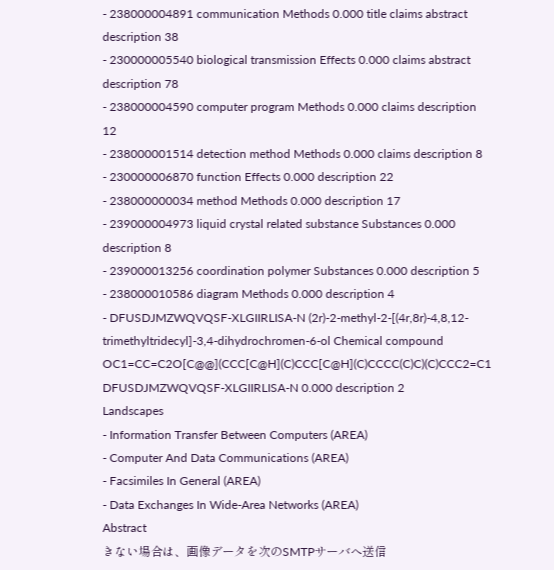- 238000004891 communication Methods 0.000 title claims abstract description 38
- 230000005540 biological transmission Effects 0.000 claims abstract description 78
- 238000004590 computer program Methods 0.000 claims description 12
- 238000001514 detection method Methods 0.000 claims description 8
- 230000006870 function Effects 0.000 description 22
- 238000000034 method Methods 0.000 description 17
- 239000004973 liquid crystal related substance Substances 0.000 description 8
- 239000013256 coordination polymer Substances 0.000 description 5
- 238000010586 diagram Methods 0.000 description 4
- DFUSDJMZWQVQSF-XLGIIRLISA-N (2r)-2-methyl-2-[(4r,8r)-4,8,12-trimethyltridecyl]-3,4-dihydrochromen-6-ol Chemical compound OC1=CC=C2O[C@@](CCC[C@H](C)CCC[C@H](C)CCCC(C)C)(C)CCC2=C1 DFUSDJMZWQVQSF-XLGIIRLISA-N 0.000 description 2
Landscapes
- Information Transfer Between Computers (AREA)
- Computer And Data Communications (AREA)
- Facsimiles In General (AREA)
- Data Exchanges In Wide-Area Networks (AREA)
Abstract
きない場合は、画像データを次のSMTPサーバへ送信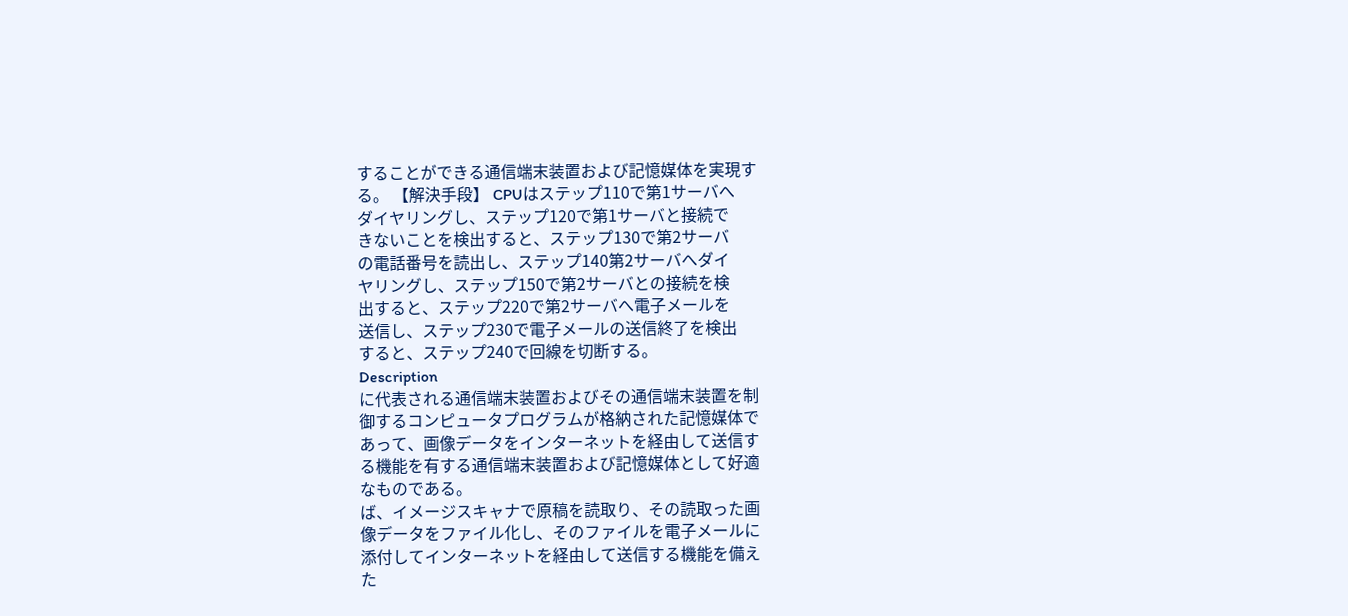することができる通信端末装置および記憶媒体を実現す
る。 【解決手段】 CPUはステップ110で第1サーバへ
ダイヤリングし、ステップ120で第1サーバと接続で
きないことを検出すると、ステップ130で第2サーバ
の電話番号を読出し、ステップ140第2サーバへダイ
ヤリングし、ステップ150で第2サーバとの接続を検
出すると、ステップ220で第2サーバへ電子メールを
送信し、ステップ230で電子メールの送信終了を検出
すると、ステップ240で回線を切断する。
Description
に代表される通信端末装置およびその通信端末装置を制
御するコンピュータプログラムが格納された記憶媒体で
あって、画像データをインターネットを経由して送信す
る機能を有する通信端末装置および記憶媒体として好適
なものである。
ば、イメージスキャナで原稿を読取り、その読取った画
像データをファイル化し、そのファイルを電子メールに
添付してインターネットを経由して送信する機能を備え
た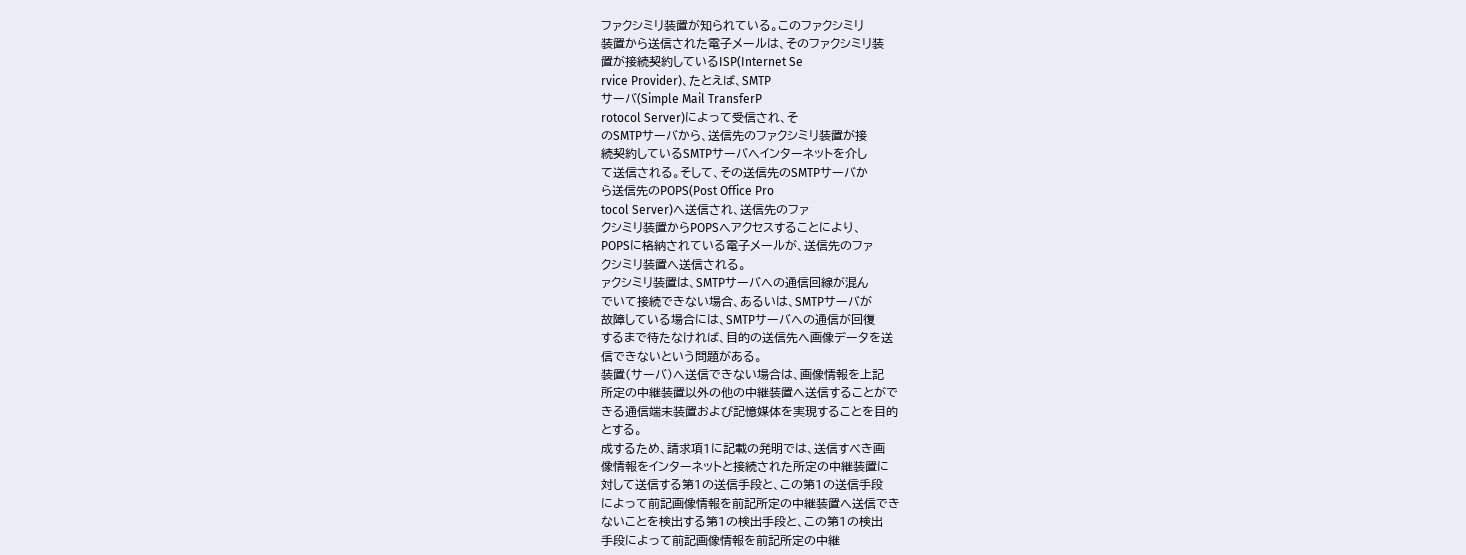ファクシミリ装置が知られている。このファクシミリ
装置から送信された電子メールは、そのファクシミリ装
置が接続契約しているISP(Internet Se
rvice Provider)、たとえば、SMTP
サーバ(Simple Mail TransferP
rotocol Server)によって受信され、そ
のSMTPサーバから、送信先のファクシミリ装置が接
続契約しているSMTPサーバへインターネットを介し
て送信される。そして、その送信先のSMTPサーバか
ら送信先のPOPS(Post Office Pro
tocol Server)へ送信され、送信先のファ
クシミリ装置からPOPSへアクセスすることにより、
POPSに格納されている電子メールが、送信先のファ
クシミリ装置へ送信される。
ァクシミリ装置は、SMTPサーバへの通信回線が混ん
でいて接続できない場合、あるいは、SMTPサーバが
故障している場合には、SMTPサーバへの通信が回復
するまで待たなければ、目的の送信先へ画像データを送
信できないという問題がある。
装置(サーバ)へ送信できない場合は、画像情報を上記
所定の中継装置以外の他の中継装置へ送信することがで
きる通信端末装置および記憶媒体を実現することを目的
とする。
成するため、請求項1に記載の発明では、送信すべき画
像情報をインターネットと接続された所定の中継装置に
対して送信する第1の送信手段と、この第1の送信手段
によって前記画像情報を前記所定の中継装置へ送信でき
ないことを検出する第1の検出手段と、この第1の検出
手段によって前記画像情報を前記所定の中継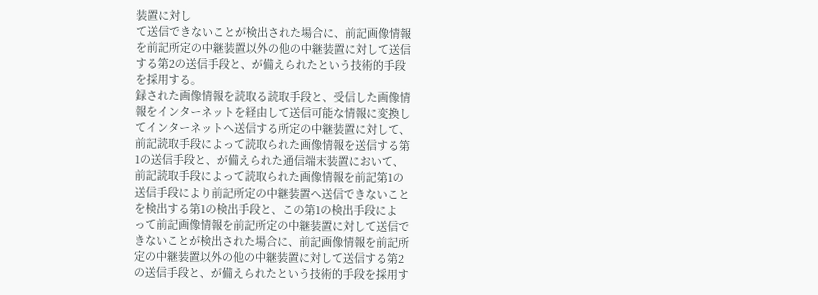装置に対し
て送信できないことが検出された場合に、前記画像情報
を前記所定の中継装置以外の他の中継装置に対して送信
する第2の送信手段と、が備えられたという技術的手段
を採用する。
録された画像情報を読取る読取手段と、受信した画像情
報をインターネットを経由して送信可能な情報に変換し
てインターネットへ送信する所定の中継装置に対して、
前記読取手段によって読取られた画像情報を送信する第
1の送信手段と、が備えられた通信端末装置において、
前記読取手段によって読取られた画像情報を前記第1の
送信手段により前記所定の中継装置へ送信できないこと
を検出する第1の検出手段と、この第1の検出手段によ
って前記画像情報を前記所定の中継装置に対して送信で
きないことが検出された場合に、前記画像情報を前記所
定の中継装置以外の他の中継装置に対して送信する第2
の送信手段と、が備えられたという技術的手段を採用す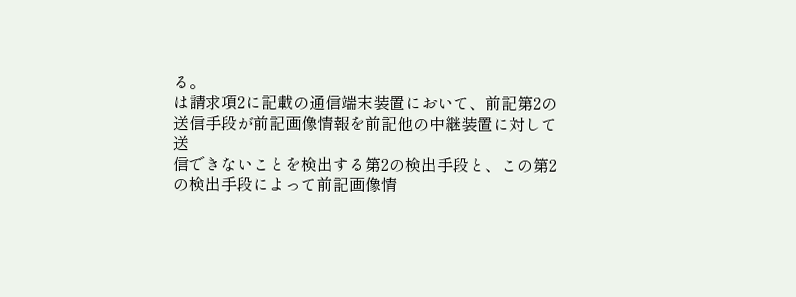る。
は請求項2に記載の通信端末装置において、前記第2の
送信手段が前記画像情報を前記他の中継装置に対して送
信できないことを検出する第2の検出手段と、この第2
の検出手段によって前記画像情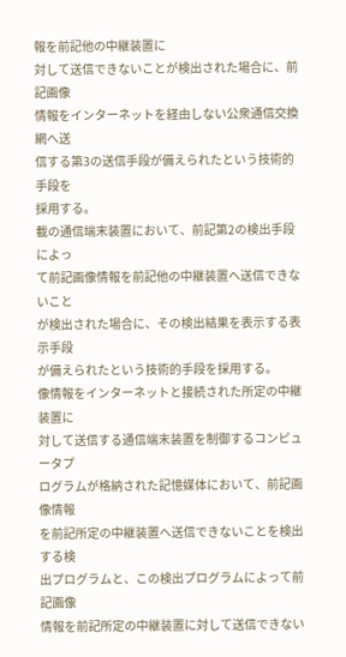報を前記他の中継装置に
対して送信できないことが検出された場合に、前記画像
情報をインターネットを経由しない公衆通信交換網へ送
信する第3の送信手段が備えられたという技術的手段を
採用する。
載の通信端末装置において、前記第2の検出手段によっ
て前記画像情報を前記他の中継装置へ送信できないこと
が検出された場合に、その検出結果を表示する表示手段
が備えられたという技術的手段を採用する。
像情報をインターネットと接続された所定の中継装置に
対して送信する通信端末装置を制御するコンピュータプ
ログラムが格納された記憶媒体において、前記画像情報
を前記所定の中継装置へ送信できないことを検出する検
出プログラムと、この検出プログラムによって前記画像
情報を前記所定の中継装置に対して送信できない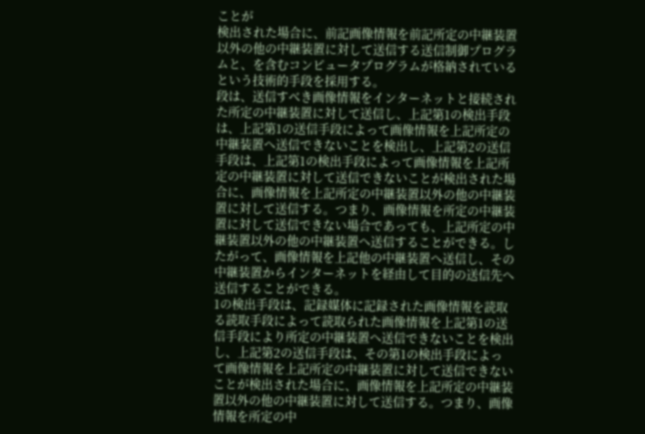ことが
検出された場合に、前記画像情報を前記所定の中継装置
以外の他の中継装置に対して送信する送信制御プログラ
ムと、を含むコンピュータプログラムが格納されている
という技術的手段を採用する。
段は、送信すべき画像情報をインターネットと接続され
た所定の中継装置に対して送信し、上記第1の検出手段
は、上記第1の送信手段によって画像情報を上記所定の
中継装置へ送信できないことを検出し、上記第2の送信
手段は、上記第1の検出手段によって画像情報を上記所
定の中継装置に対して送信できないことが検出された場
合に、画像情報を上記所定の中継装置以外の他の中継装
置に対して送信する。つまり、画像情報を所定の中継装
置に対して送信できない場合であっても、上記所定の中
継装置以外の他の中継装置へ送信することができる。し
たがって、画像情報を上記他の中継装置へ送信し、その
中継装置からインターネットを経由して目的の送信先へ
送信することができる。
1の検出手段は、記録媒体に記録された画像情報を読取
る読取手段によって読取られた画像情報を上記第1の送
信手段により所定の中継装置へ送信できないことを検出
し、上記第2の送信手段は、その第1の検出手段によっ
て画像情報を上記所定の中継装置に対して送信できない
ことが検出された場合に、画像情報を上記所定の中継装
置以外の他の中継装置に対して送信する。つまり、画像
情報を所定の中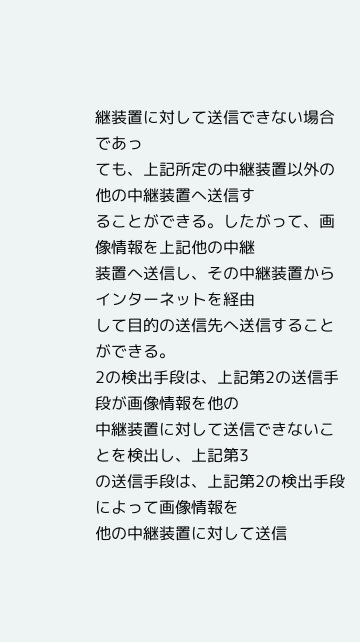継装置に対して送信できない場合であっ
ても、上記所定の中継装置以外の他の中継装置へ送信す
ることができる。したがって、画像情報を上記他の中継
装置へ送信し、その中継装置からインターネットを経由
して目的の送信先へ送信することができる。
2の検出手段は、上記第2の送信手段が画像情報を他の
中継装置に対して送信できないことを検出し、上記第3
の送信手段は、上記第2の検出手段によって画像情報を
他の中継装置に対して送信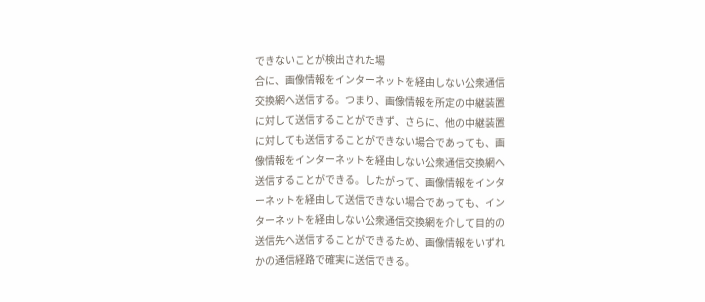できないことが検出された場
合に、画像情報をインターネットを経由しない公衆通信
交換網へ送信する。つまり、画像情報を所定の中継装置
に対して送信することができず、さらに、他の中継装置
に対しても送信することができない場合であっても、画
像情報をインターネットを経由しない公衆通信交換網へ
送信することができる。したがって、画像情報をインタ
ーネットを経由して送信できない場合であっても、イン
ターネットを経由しない公衆通信交換網を介して目的の
送信先へ送信することができるため、画像情報をいずれ
かの通信経路で確実に送信できる。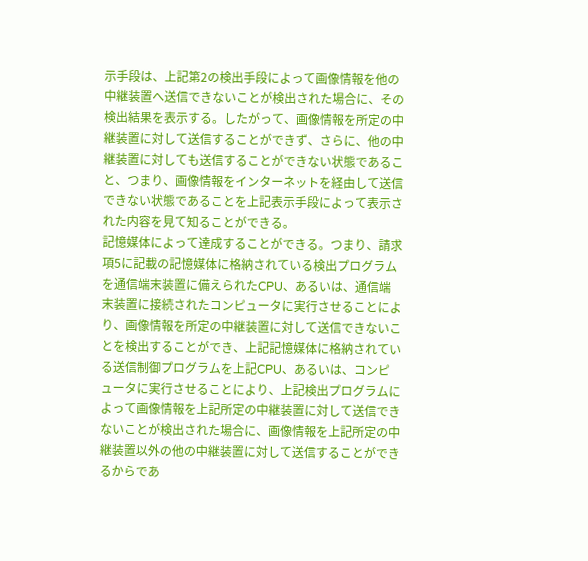示手段は、上記第2の検出手段によって画像情報を他の
中継装置へ送信できないことが検出された場合に、その
検出結果を表示する。したがって、画像情報を所定の中
継装置に対して送信することができず、さらに、他の中
継装置に対しても送信することができない状態であるこ
と、つまり、画像情報をインターネットを経由して送信
できない状態であることを上記表示手段によって表示さ
れた内容を見て知ることができる。
記憶媒体によって達成することができる。つまり、請求
項5に記載の記憶媒体に格納されている検出プログラム
を通信端末装置に備えられたCPU、あるいは、通信端
末装置に接続されたコンピュータに実行させることによ
り、画像情報を所定の中継装置に対して送信できないこ
とを検出することができ、上記記憶媒体に格納されてい
る送信制御プログラムを上記CPU、あるいは、コンピ
ュータに実行させることにより、上記検出プログラムに
よって画像情報を上記所定の中継装置に対して送信でき
ないことが検出された場合に、画像情報を上記所定の中
継装置以外の他の中継装置に対して送信することができ
るからであ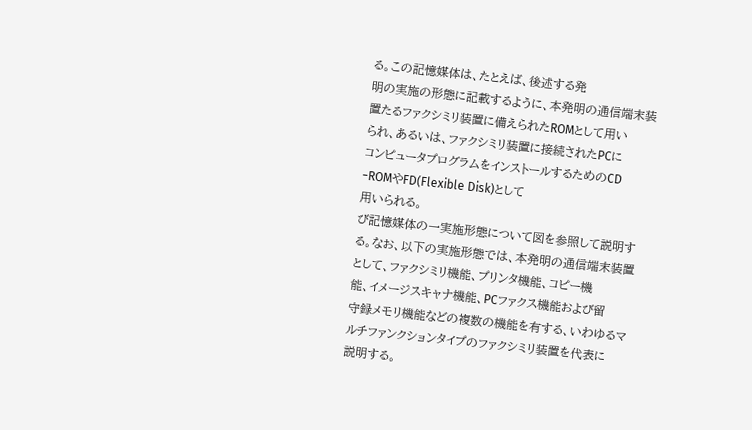る。この記憶媒体は、たとえば、後述する発
明の実施の形態に記載するように、本発明の通信端末装
置たるファクシミリ装置に備えられたROMとして用い
られ、あるいは、ファクシミリ装置に接続されたPCに
コンピュータプログラムをインストールするためのCD
−ROMやFD(Flexible Disk)として
用いられる。
び記憶媒体の一実施形態について図を参照して説明す
る。なお、以下の実施形態では、本発明の通信端末装置
として、ファクシミリ機能、プリンタ機能、コピー機
能、イメージスキャナ機能、PCファクス機能および留
守録メモリ機能などの複数の機能を有する、いわゆるマ
ルチファンクションタイプのファクシミリ装置を代表に
説明する。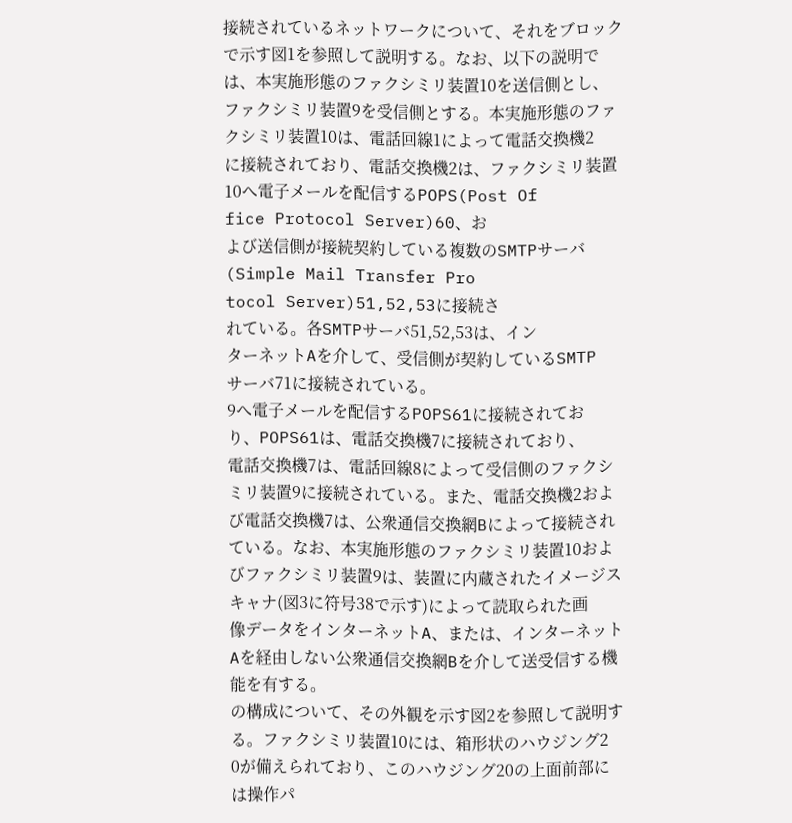接続されているネットワークについて、それをブロック
で示す図1を参照して説明する。なお、以下の説明で
は、本実施形態のファクシミリ装置10を送信側とし、
ファクシミリ装置9を受信側とする。本実施形態のファ
クシミリ装置10は、電話回線1によって電話交換機2
に接続されており、電話交換機2は、ファクシミリ装置
10へ電子メールを配信するPOPS(Post Of
fice Protocol Server)60、お
よび送信側が接続契約している複数のSMTPサーバ
(Simple Mail Transfer Pro
tocol Server)51,52,53に接続さ
れている。各SMTPサーバ51,52,53は、イン
ターネットAを介して、受信側が契約しているSMTP
サーバ71に接続されている。
9へ電子メールを配信するPOPS61に接続されてお
り、POPS61は、電話交換機7に接続されており、
電話交換機7は、電話回線8によって受信側のファクシ
ミリ装置9に接続されている。また、電話交換機2およ
び電話交換機7は、公衆通信交換網Bによって接続され
ている。なお、本実施形態のファクシミリ装置10およ
びファクシミリ装置9は、装置に内蔵されたイメージス
キャナ(図3に符号38で示す)によって読取られた画
像データをインターネットA、または、インターネット
Aを経由しない公衆通信交換網Bを介して送受信する機
能を有する。
の構成について、その外観を示す図2を参照して説明す
る。ファクシミリ装置10には、箱形状のハウジング2
0が備えられており、このハウジング20の上面前部に
は操作パ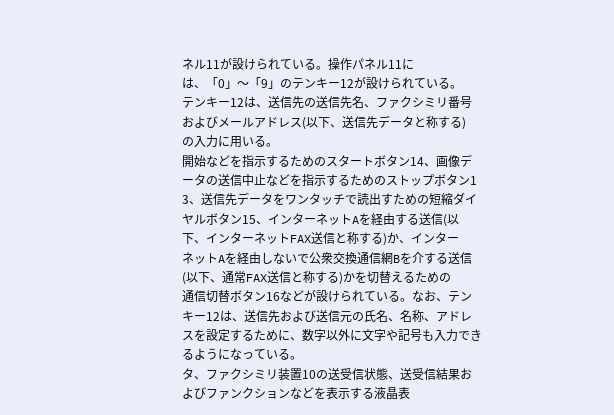ネル11が設けられている。操作パネル11に
は、「0」〜「9」のテンキー12が設けられている。
テンキー12は、送信先の送信先名、ファクシミリ番号
およびメールアドレス(以下、送信先データと称する)
の入力に用いる。
開始などを指示するためのスタートボタン14、画像デ
ータの送信中止などを指示するためのストップボタン1
3、送信先データをワンタッチで読出すための短縮ダイ
ヤルボタン15、インターネットAを経由する送信(以
下、インターネットFAX送信と称する)か、インター
ネットAを経由しないで公衆交換通信網Bを介する送信
(以下、通常FAX送信と称する)かを切替えるための
通信切替ボタン16などが設けられている。なお、テン
キー12は、送信先および送信元の氏名、名称、アドレ
スを設定するために、数字以外に文字や記号も入力でき
るようになっている。
タ、ファクシミリ装置10の送受信状態、送受信結果お
よびファンクションなどを表示する液晶表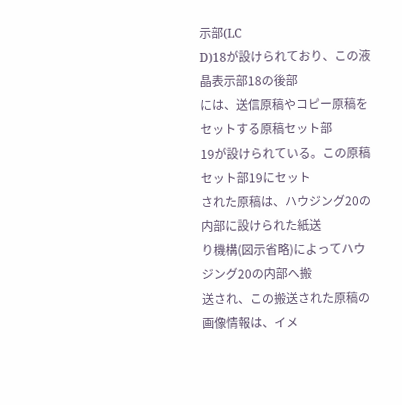示部(LC
D)18が設けられており、この液晶表示部18の後部
には、送信原稿やコピー原稿をセットする原稿セット部
19が設けられている。この原稿セット部19にセット
された原稿は、ハウジング20の内部に設けられた紙送
り機構(図示省略)によってハウジング20の内部へ搬
送され、この搬送された原稿の画像情報は、イメ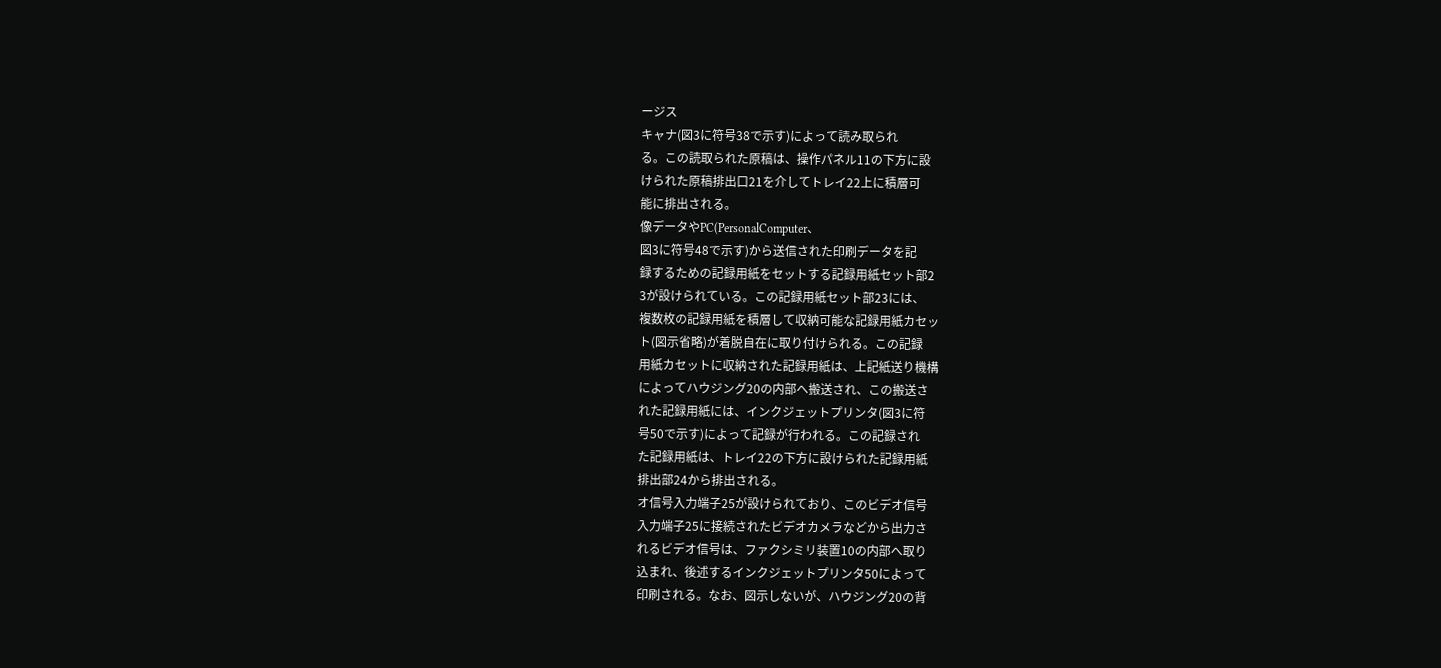ージス
キャナ(図3に符号38で示す)によって読み取られ
る。この読取られた原稿は、操作パネル11の下方に設
けられた原稿排出口21を介してトレイ22上に積層可
能に排出される。
像データやPC(PersonalComputer、
図3に符号48で示す)から送信された印刷データを記
録するための記録用紙をセットする記録用紙セット部2
3が設けられている。この記録用紙セット部23には、
複数枚の記録用紙を積層して収納可能な記録用紙カセッ
ト(図示省略)が着脱自在に取り付けられる。この記録
用紙カセットに収納された記録用紙は、上記紙送り機構
によってハウジング20の内部へ搬送され、この搬送さ
れた記録用紙には、インクジェットプリンタ(図3に符
号50で示す)によって記録が行われる。この記録され
た記録用紙は、トレイ22の下方に設けられた記録用紙
排出部24から排出される。
オ信号入力端子25が設けられており、このビデオ信号
入力端子25に接続されたビデオカメラなどから出力さ
れるビデオ信号は、ファクシミリ装置10の内部へ取り
込まれ、後述するインクジェットプリンタ50によって
印刷される。なお、図示しないが、ハウジング20の背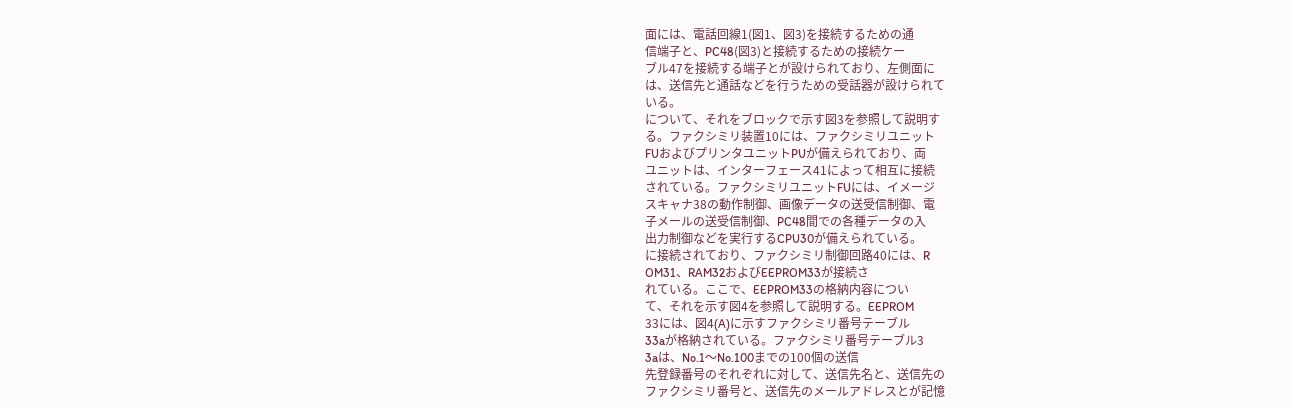面には、電話回線1(図1、図3)を接続するための通
信端子と、PC48(図3)と接続するための接続ケー
ブル47を接続する端子とが設けられており、左側面に
は、送信先と通話などを行うための受話器が設けられて
いる。
について、それをブロックで示す図3を参照して説明す
る。ファクシミリ装置10には、ファクシミリユニット
FUおよびプリンタユニットPUが備えられており、両
ユニットは、インターフェース41によって相互に接続
されている。ファクシミリユニットFUには、イメージ
スキャナ38の動作制御、画像データの送受信制御、電
子メールの送受信制御、PC48間での各種データの入
出力制御などを実行するCPU30が備えられている。
に接続されており、ファクシミリ制御回路40には、R
OM31、RAM32およびEEPROM33が接続さ
れている。ここで、EEPROM33の格納内容につい
て、それを示す図4を参照して説明する。EEPROM
33には、図4(A)に示すファクシミリ番号テーブル
33aが格納されている。ファクシミリ番号テーブル3
3aは、No.1〜No.100までの100個の送信
先登録番号のそれぞれに対して、送信先名と、送信先の
ファクシミリ番号と、送信先のメールアドレスとが記憶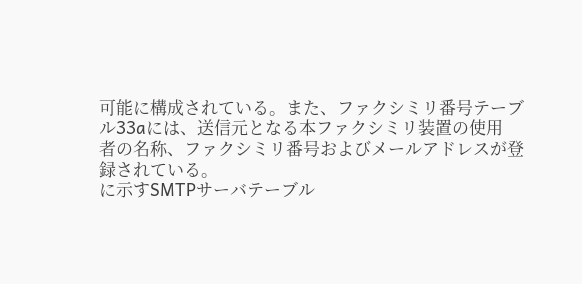可能に構成されている。また、ファクシミリ番号テーブ
ル33aには、送信元となる本ファクシミリ装置の使用
者の名称、ファクシミリ番号およびメールアドレスが登
録されている。
に示すSMTPサーバテーブル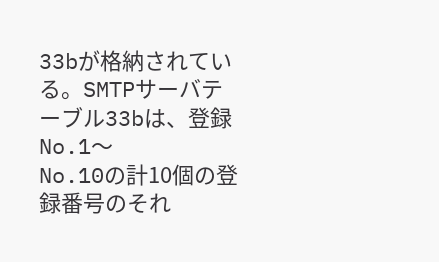33bが格納されてい
る。SMTPサーバテーブル33bは、登録No.1〜
No.10の計10個の登録番号のそれ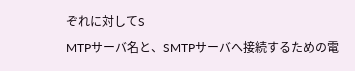ぞれに対してS
MTPサーバ名と、SMTPサーバへ接続するための電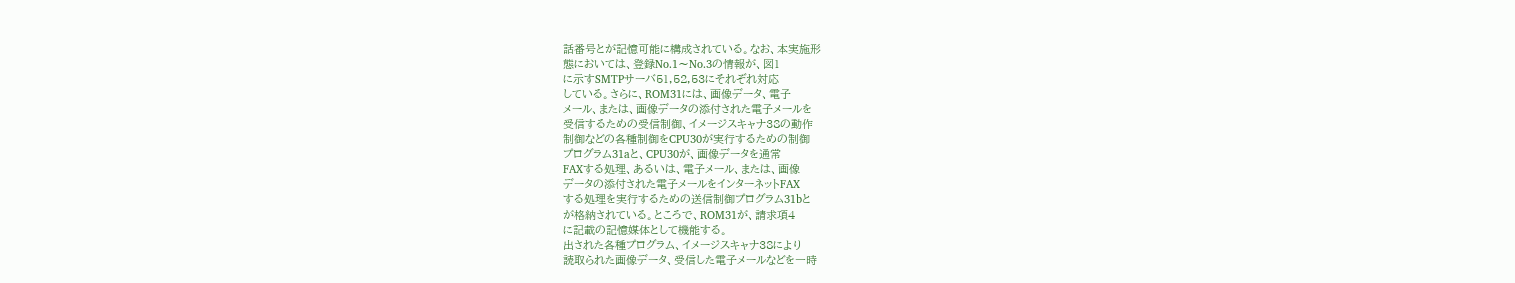話番号とが記憶可能に構成されている。なお、本実施形
態においては、登録No.1〜No.3の情報が、図1
に示すSMTPサーバ51,52,53にそれぞれ対応
している。さらに、ROM31には、画像データ、電子
メール、または、画像データの添付された電子メールを
受信するための受信制御、イメージスキャナ38の動作
制御などの各種制御をCPU30が実行するための制御
プログラム31aと、CPU30が、画像データを通常
FAXする処理、あるいは、電子メール、または、画像
データの添付された電子メールをインターネットFAX
する処理を実行するための送信制御プログラム31bと
が格納されている。ところで、ROM31が、請求項4
に記載の記憶媒体として機能する。
出された各種プログラム、イメージスキャナ38により
読取られた画像データ、受信した電子メールなどを一時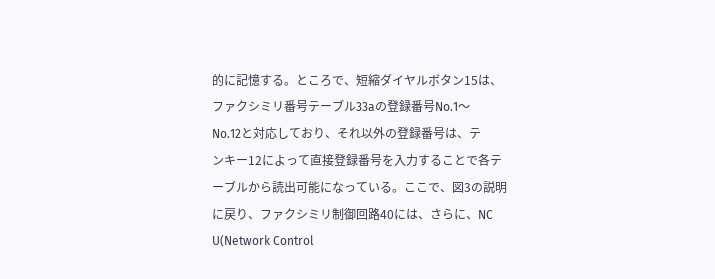的に記憶する。ところで、短縮ダイヤルボタン15は、
ファクシミリ番号テーブル33aの登録番号No.1〜
No.12と対応しており、それ以外の登録番号は、テ
ンキー12によって直接登録番号を入力することで各テ
ーブルから読出可能になっている。ここで、図3の説明
に戻り、ファクシミリ制御回路40には、さらに、NC
U(Network Control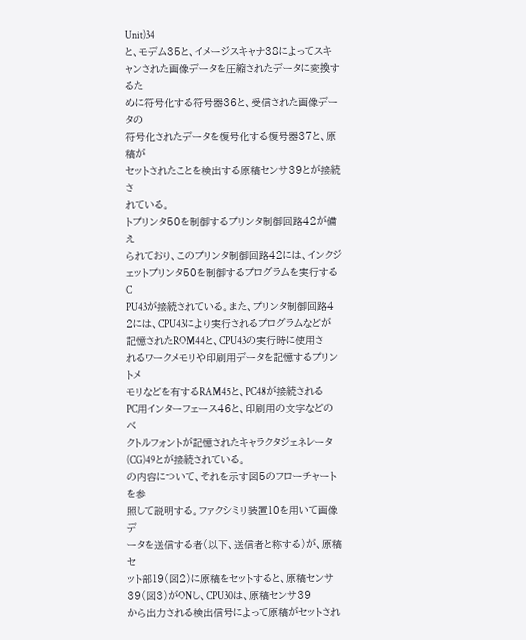Unit)34
と、モデム35と、イメージスキャナ38によってスキ
ャンされた画像データを圧縮されたデータに変換するた
めに符号化する符号器36と、受信された画像データの
符号化されたデータを復号化する復号器37と、原稿が
セットされたことを検出する原稿センサ39とが接続さ
れている。
トプリンタ50を制御するプリンタ制御回路42が備え
られており、このプリンタ制御回路42には、インクジ
ェットプリンタ50を制御するプログラムを実行するC
PU43が接続されている。また、プリンタ制御回路4
2には、CPU43により実行されるプログラムなどが
記憶されたROM44と、CPU43の実行時に使用さ
れるワークメモリや印刷用データを記憶するプリントメ
モリなどを有するRAM45と、PC48が接続される
PC用インターフェース46と、印刷用の文字などのベ
クトルフォントが記憶されたキャラクタジェネレータ
(CG)49とが接続されている。
の内容について、それを示す図5のフローチャートを参
照して説明する。ファクシミリ装置10を用いて画像デ
ータを送信する者(以下、送信者と称する)が、原稿セ
ット部19(図2)に原稿をセットすると、原稿センサ
39(図3)がONし、CPU30は、原稿センサ39
から出力される検出信号によって原稿がセットされ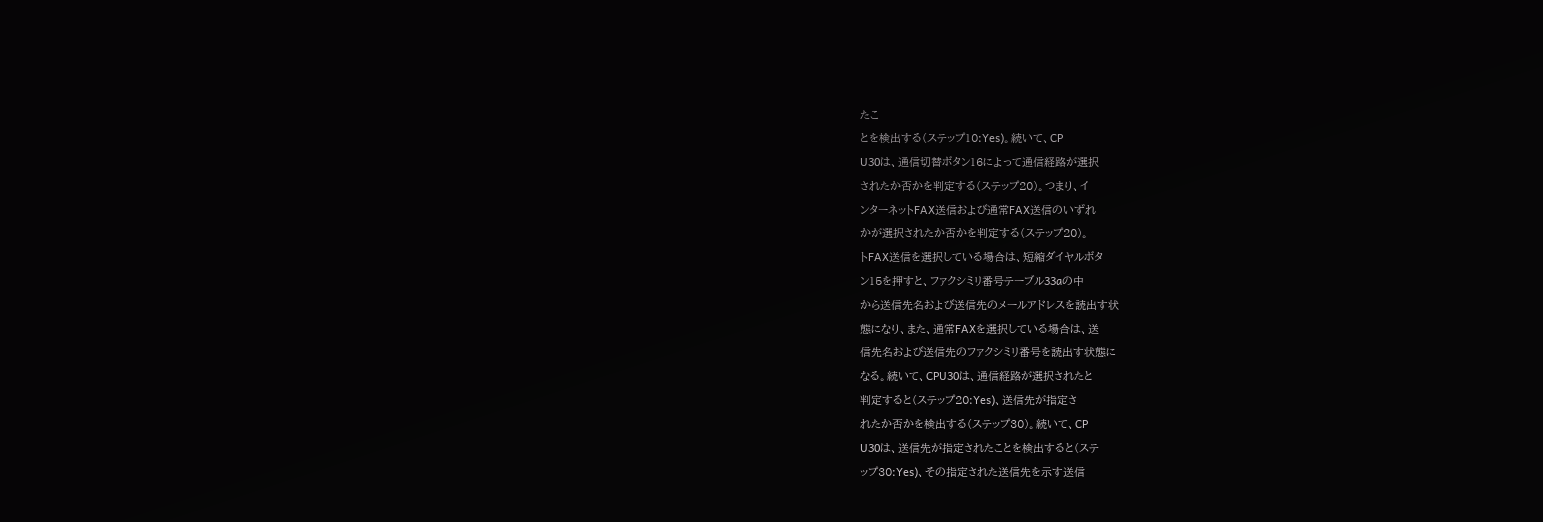たこ
とを検出する(ステップ10:Yes)。続いて、CP
U30は、通信切替ボタン16によって通信経路が選択
されたか否かを判定する(ステップ20)。つまり、イ
ンターネットFAX送信および通常FAX送信のいずれ
かが選択されたか否かを判定する(ステップ20)。
トFAX送信を選択している場合は、短縮ダイヤルボタ
ン15を押すと、ファクシミリ番号テーブル33aの中
から送信先名および送信先のメールアドレスを読出す状
態になり、また、通常FAXを選択している場合は、送
信先名および送信先のファクシミリ番号を読出す状態に
なる。続いて、CPU30は、通信経路が選択されたと
判定すると(ステップ20:Yes)、送信先が指定さ
れたか否かを検出する(ステップ30)。続いて、CP
U30は、送信先が指定されたことを検出すると(ステ
ップ30:Yes)、その指定された送信先を示す送信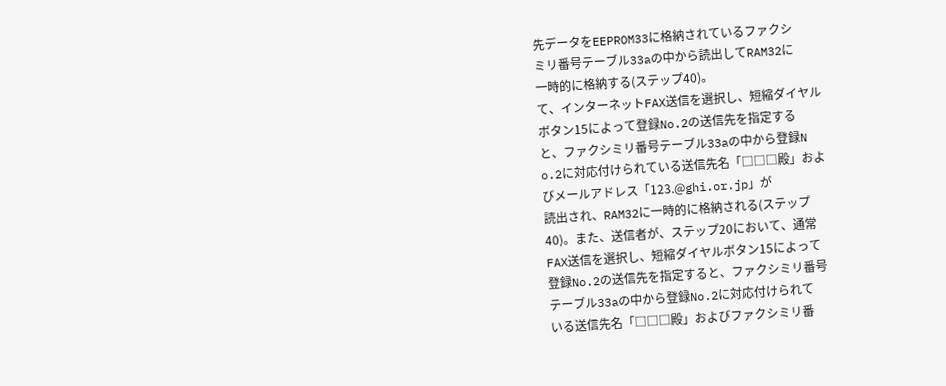先データをEEPROM33に格納されているファクシ
ミリ番号テーブル33aの中から読出してRAM32に
一時的に格納する(ステップ40)。
て、インターネットFAX送信を選択し、短縮ダイヤル
ボタン15によって登録No.2の送信先を指定する
と、ファクシミリ番号テーブル33aの中から登録N
o.2に対応付けられている送信先名「□□□殿」およ
びメールアドレス「123.@ghi.or.jp」が
読出され、RAM32に一時的に格納される(ステップ
40)。また、送信者が、ステップ20において、通常
FAX送信を選択し、短縮ダイヤルボタン15によって
登録No.2の送信先を指定すると、ファクシミリ番号
テーブル33aの中から登録No.2に対応付けられて
いる送信先名「□□□殿」およびファクシミリ番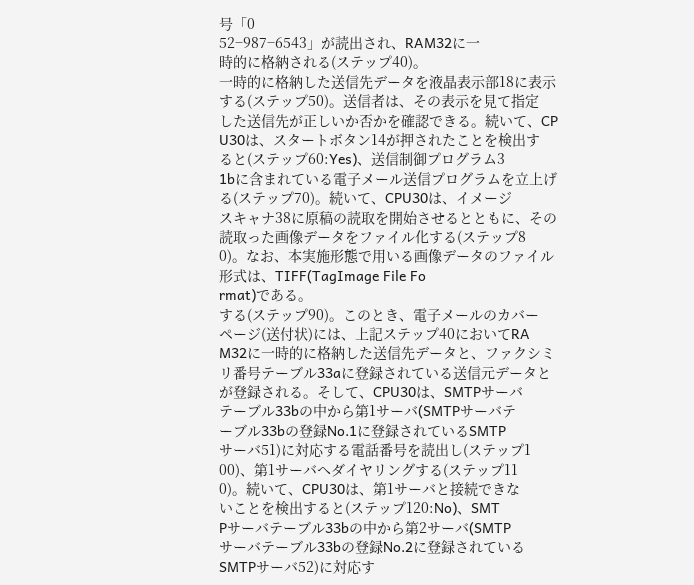号「0
52−987−6543」が読出され、RAM32に一
時的に格納される(ステップ40)。
一時的に格納した送信先データを液晶表示部18に表示
する(ステップ50)。送信者は、その表示を見て指定
した送信先が正しいか否かを確認できる。続いて、CP
U30は、スタートボタン14が押されたことを検出す
ると(ステップ60:Yes)、送信制御プログラム3
1bに含まれている電子メール送信プログラムを立上げ
る(ステップ70)。続いて、CPU30は、イメージ
スキャナ38に原稿の読取を開始させるとともに、その
読取った画像データをファイル化する(ステップ8
0)。なお、本実施形態で用いる画像データのファイル
形式は、TIFF(TagImage File Fo
rmat)である。
する(ステップ90)。このとき、電子メールのカバー
ページ(送付状)には、上記ステップ40においてRA
M32に一時的に格納した送信先データと、ファクシミ
リ番号テーブル33aに登録されている送信元データと
が登録される。そして、CPU30は、SMTPサーバ
テーブル33bの中から第1サーバ(SMTPサーバテ
ーブル33bの登録No.1に登録されているSMTP
サーバ51)に対応する電話番号を読出し(ステップ1
00)、第1サーバへダイヤリングする(ステップ11
0)。続いて、CPU30は、第1サーバと接続できな
いことを検出すると(ステップ120:No)、SMT
Pサーバテーブル33bの中から第2サーバ(SMTP
サーバテーブル33bの登録No.2に登録されている
SMTPサーバ52)に対応す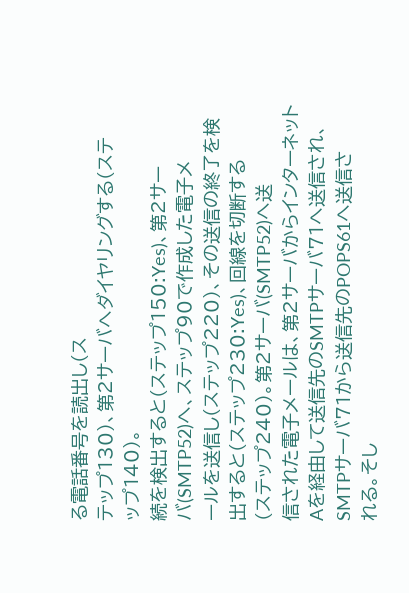る電話番号を読出し(ス
テップ130)、第2サーバへダイヤリングする(ステ
ップ140)。
続を検出すると(ステップ150:Yes)、第2サー
バ(SMTP52)へ、ステップ90で作成した電子メ
ールを送信し(ステップ220)、その送信の終了を検
出すると(ステップ230:Yes)、回線を切断する
(ステップ240)。第2サーバ(SMTP52)へ送
信された電子メールは、第2サーバからインターネット
Aを経由して送信先のSMTPサーバ71へ送信され、
SMTPサーバ71から送信先のPOPS61へ送信さ
れる。そし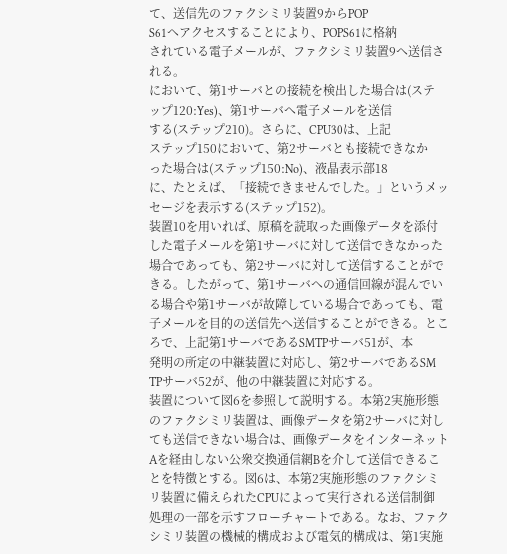て、送信先のファクシミリ装置9からPOP
S61へアクセスすることにより、POPS61に格納
されている電子メールが、ファクシミリ装置9へ送信さ
れる。
において、第1サーバとの接続を検出した場合は(ステ
ップ120:Yes)、第1サーバへ電子メールを送信
する(ステップ210)。さらに、CPU30は、上記
ステップ150において、第2サーバとも接続できなか
った場合は(ステップ150:No)、液晶表示部18
に、たとえば、「接続できませんでした。」というメッ
セージを表示する(ステップ152)。
装置10を用いれば、原稿を読取った画像データを添付
した電子メールを第1サーバに対して送信できなかった
場合であっても、第2サーバに対して送信することがで
きる。したがって、第1サーバへの通信回線が混んでい
る場合や第1サーバが故障している場合であっても、電
子メールを目的の送信先へ送信することができる。とこ
ろで、上記第1サーバであるSMTPサーバ51が、本
発明の所定の中継装置に対応し、第2サーバであるSM
TPサーバ52が、他の中継装置に対応する。
装置について図6を参照して説明する。本第2実施形態
のファクシミリ装置は、画像データを第2サーバに対し
ても送信できない場合は、画像データをインターネット
Aを経由しない公衆交換通信網Bを介して送信できるこ
とを特徴とする。図6は、本第2実施形態のファクシミ
リ装置に備えられたCPUによって実行される送信制御
処理の一部を示すフローチャートである。なお、ファク
シミリ装置の機械的構成および電気的構成は、第1実施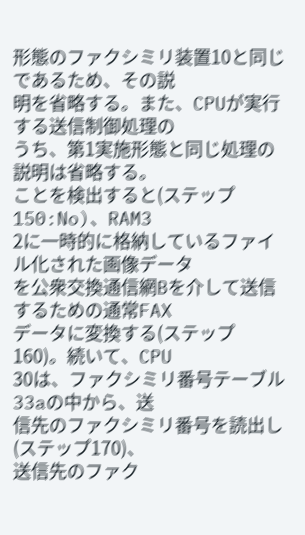形態のファクシミリ装置10と同じであるため、その説
明を省略する。また、CPUが実行する送信制御処理の
うち、第1実施形態と同じ処理の説明は省略する。
ことを検出すると(ステップ150:No)、RAM3
2に一時的に格納しているファイル化された画像データ
を公衆交換通信網Bを介して送信するための通常FAX
データに変換する(ステップ160)。続いて、CPU
30は、ファクシミリ番号テーブル33aの中から、送
信先のファクシミリ番号を読出し(ステップ170)、
送信先のファク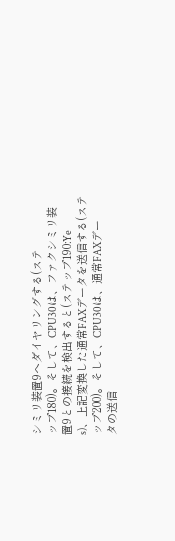シミリ装置9へダイヤリングする(ステ
ップ180)。そして、CPU30は、ファクシミリ装
置9との接続を検出すると(ステップ190:Ye
s)、上記変換した通常FAXデータを送信する(ステ
ップ200)。そして、CPU30は、通常FAXデー
タの送信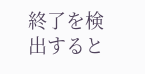終了を検出すると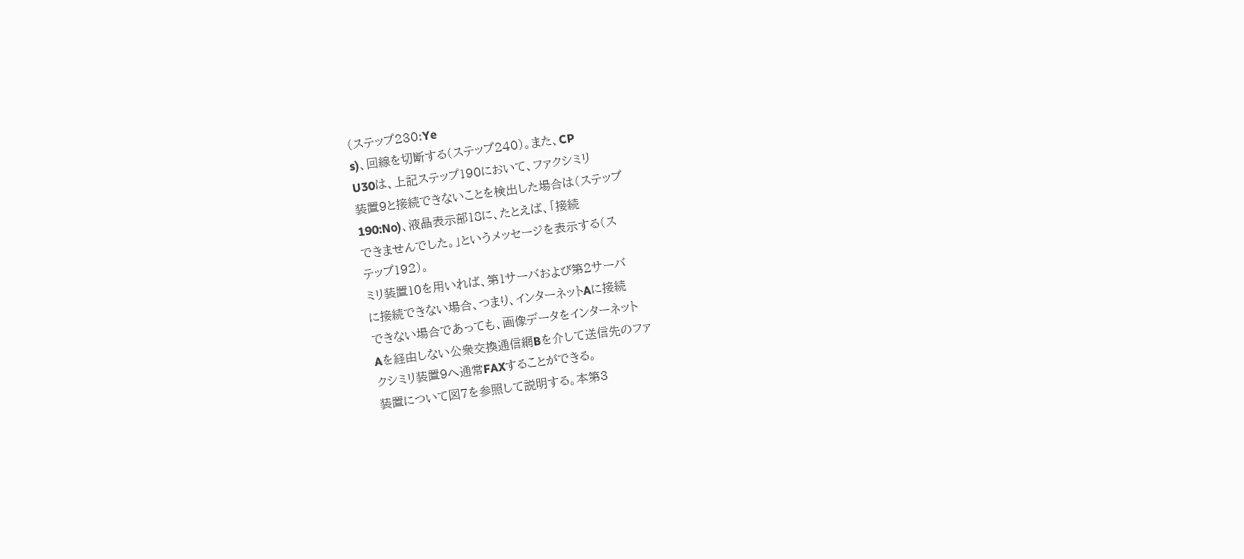(ステップ230:Ye
s)、回線を切断する(ステップ240)。また、CP
U30は、上記ステップ190において、ファクシミリ
装置9と接続できないことを検出した場合は(ステップ
190:No)、液晶表示部18に、たとえば、「接続
できませんでした。」というメッセージを表示する(ス
テップ192)。
ミリ装置10を用いれば、第1サーバおよび第2サーバ
に接続できない場合、つまり、インターネットAに接続
できない場合であっても、画像データをインターネット
Aを経由しない公衆交換通信網Bを介して送信先のファ
クシミリ装置9へ通常FAXすることができる。
装置について図7を参照して説明する。本第3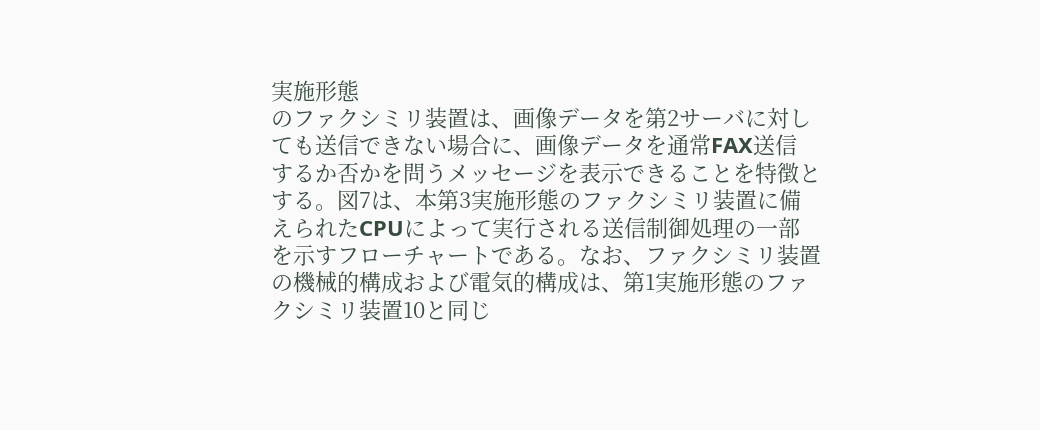実施形態
のファクシミリ装置は、画像データを第2サーバに対し
ても送信できない場合に、画像データを通常FAX送信
するか否かを問うメッセージを表示できることを特徴と
する。図7は、本第3実施形態のファクシミリ装置に備
えられたCPUによって実行される送信制御処理の一部
を示すフローチャートである。なお、ファクシミリ装置
の機械的構成および電気的構成は、第1実施形態のファ
クシミリ装置10と同じ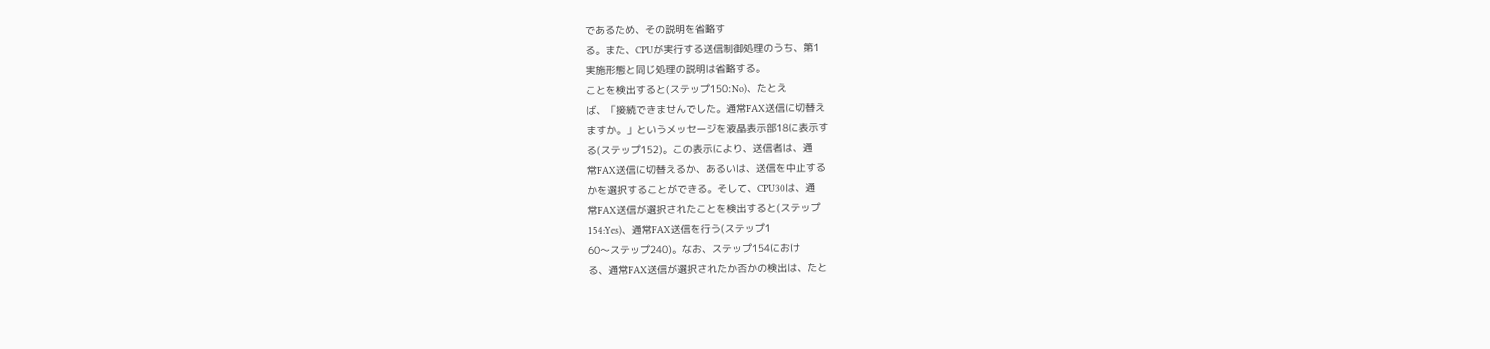であるため、その説明を省略す
る。また、CPUが実行する送信制御処理のうち、第1
実施形態と同じ処理の説明は省略する。
ことを検出すると(ステップ150:No)、たとえ
ば、「接続できませんでした。通常FAX送信に切替え
ますか。」というメッセージを液晶表示部18に表示す
る(ステップ152)。この表示により、送信者は、通
常FAX送信に切替えるか、あるいは、送信を中止する
かを選択することができる。そして、CPU30は、通
常FAX送信が選択されたことを検出すると(ステップ
154:Yes)、通常FAX送信を行う(ステップ1
60〜ステップ240)。なお、ステップ154におけ
る、通常FAX送信が選択されたか否かの検出は、たと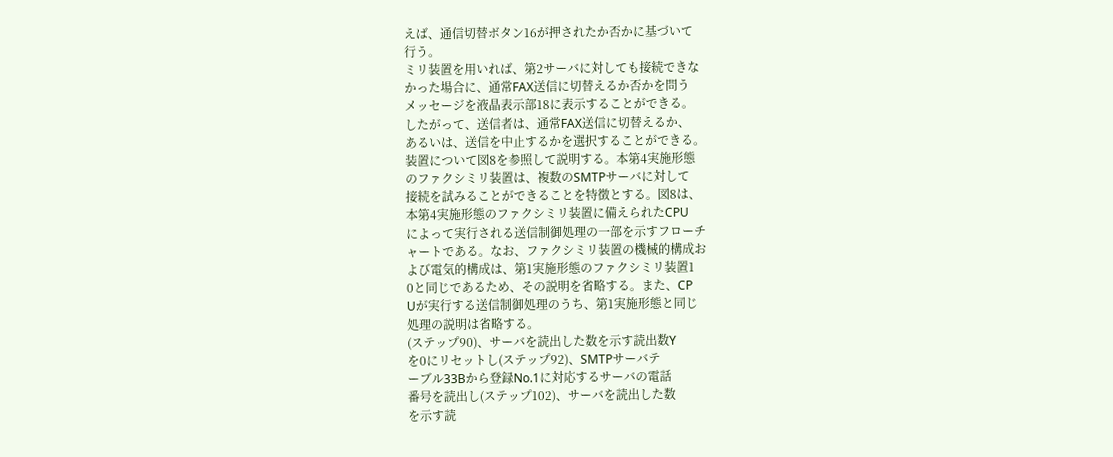えば、通信切替ボタン16が押されたか否かに基づいて
行う。
ミリ装置を用いれば、第2サーバに対しても接続できな
かった場合に、通常FAX送信に切替えるか否かを問う
メッセージを液晶表示部18に表示することができる。
したがって、送信者は、通常FAX送信に切替えるか、
あるいは、送信を中止するかを選択することができる。
装置について図8を参照して説明する。本第4実施形態
のファクシミリ装置は、複数のSMTPサーバに対して
接続を試みることができることを特徴とする。図8は、
本第4実施形態のファクシミリ装置に備えられたCPU
によって実行される送信制御処理の一部を示すフローチ
ャートである。なお、ファクシミリ装置の機械的構成お
よび電気的構成は、第1実施形態のファクシミリ装置1
0と同じであるため、その説明を省略する。また、CP
Uが実行する送信制御処理のうち、第1実施形態と同じ
処理の説明は省略する。
(ステップ90)、サーバを読出した数を示す読出数Y
を0にリセットし(ステップ92)、SMTPサーバテ
ーブル33Bから登録No.1に対応するサーバの電話
番号を読出し(ステップ102)、サーバを読出した数
を示す読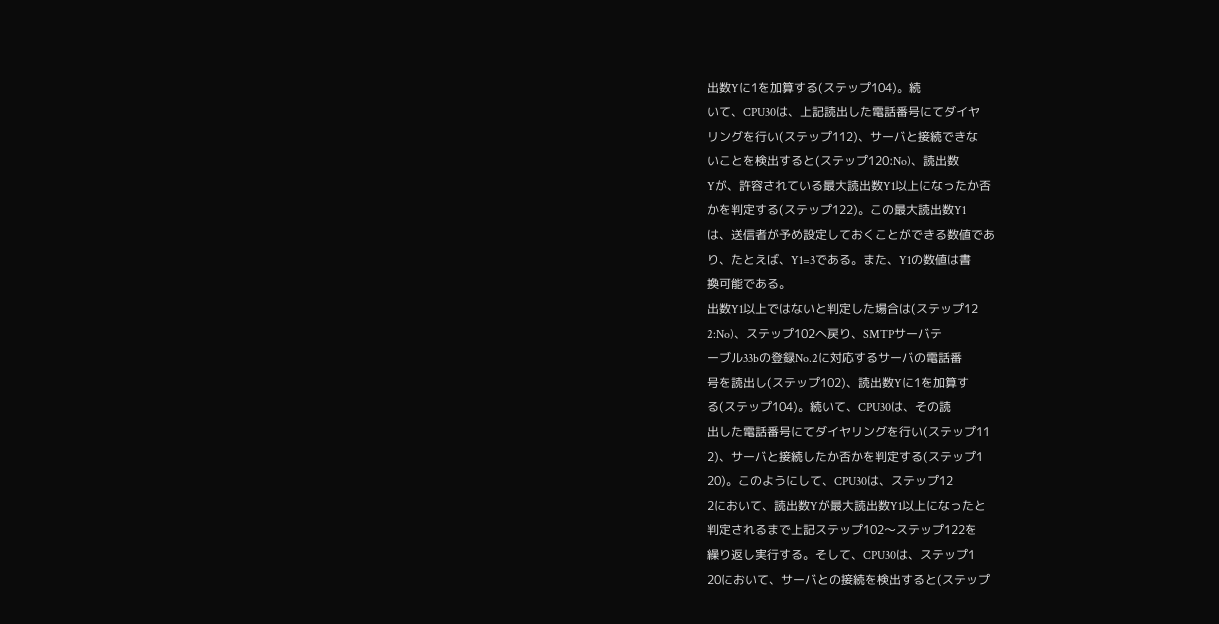出数Yに1を加算する(ステップ104)。続
いて、CPU30は、上記読出した電話番号にてダイヤ
リングを行い(ステップ112)、サーバと接続できな
いことを検出すると(ステップ120:No)、読出数
Yが、許容されている最大読出数Y1以上になったか否
かを判定する(ステップ122)。この最大読出数Y1
は、送信者が予め設定しておくことができる数値であ
り、たとえば、Y1=3である。また、Y1の数値は書
換可能である。
出数Y1以上ではないと判定した場合は(ステップ12
2:No)、ステップ102へ戻り、SMTPサーバテ
ーブル33bの登録No.2に対応するサーバの電話番
号を読出し(ステップ102)、読出数Yに1を加算す
る(ステップ104)。続いて、CPU30は、その読
出した電話番号にてダイヤリングを行い(ステップ11
2)、サーバと接続したか否かを判定する(ステップ1
20)。このようにして、CPU30は、ステップ12
2において、読出数Yが最大読出数Y1以上になったと
判定されるまで上記ステップ102〜ステップ122を
繰り返し実行する。そして、CPU30は、ステップ1
20において、サーバとの接続を検出すると(ステップ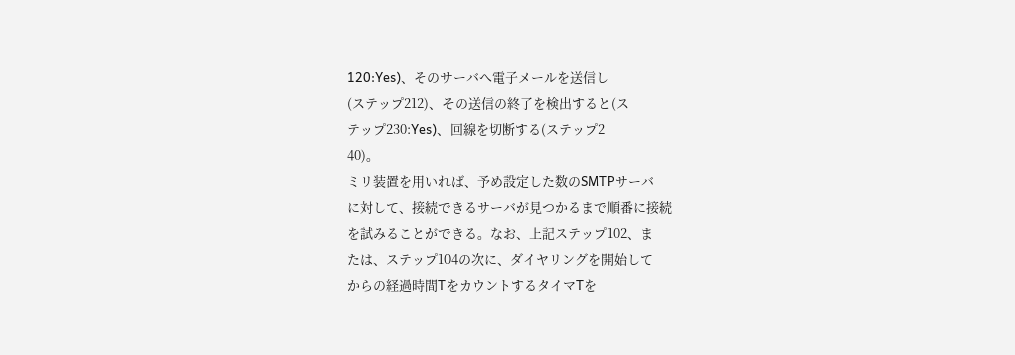120:Yes)、そのサーバへ電子メールを送信し
(ステップ212)、その送信の終了を検出すると(ス
テップ230:Yes)、回線を切断する(ステップ2
40)。
ミリ装置を用いれば、予め設定した数のSMTPサーバ
に対して、接続できるサーバが見つかるまで順番に接続
を試みることができる。なお、上記ステップ102、ま
たは、ステップ104の次に、ダイヤリングを開始して
からの経過時間TをカウントするタイマTを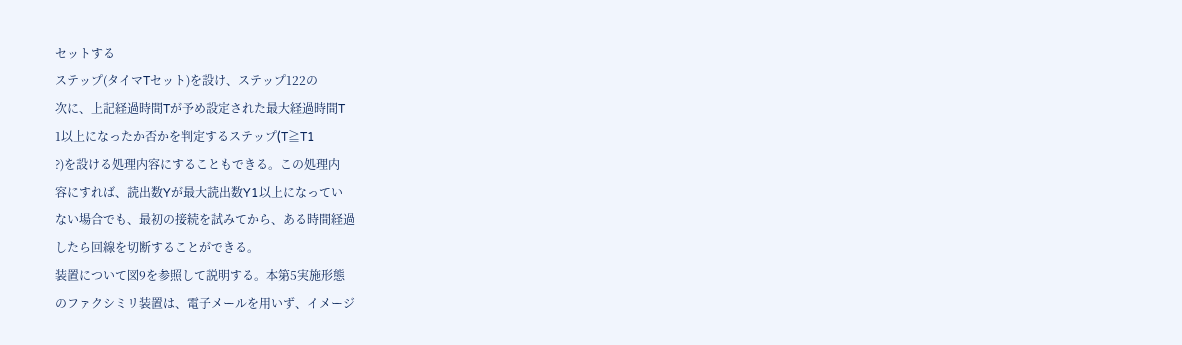セットする
ステップ(タイマTセット)を設け、ステップ122の
次に、上記経過時間Tが予め設定された最大経過時間T
1以上になったか否かを判定するステップ(T≧T1
?)を設ける処理内容にすることもできる。この処理内
容にすれば、読出数Yが最大読出数Y1以上になってい
ない場合でも、最初の接続を試みてから、ある時間経過
したら回線を切断することができる。
装置について図9を参照して説明する。本第5実施形態
のファクシミリ装置は、電子メールを用いず、イメージ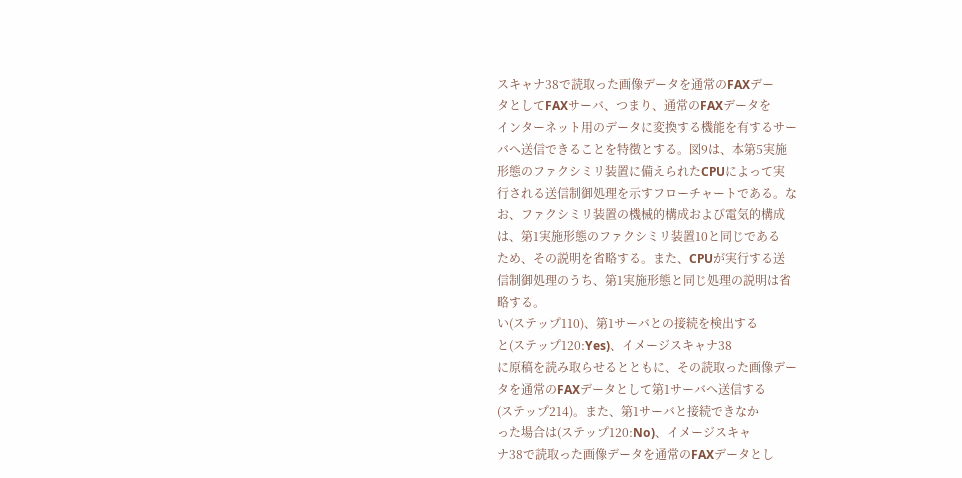スキャナ38で読取った画像データを通常のFAXデー
タとしてFAXサーバ、つまり、通常のFAXデータを
インターネット用のデータに変換する機能を有するサー
バへ送信できることを特徴とする。図9は、本第5実施
形態のファクシミリ装置に備えられたCPUによって実
行される送信制御処理を示すフローチャートである。な
お、ファクシミリ装置の機械的構成および電気的構成
は、第1実施形態のファクシミリ装置10と同じである
ため、その説明を省略する。また、CPUが実行する送
信制御処理のうち、第1実施形態と同じ処理の説明は省
略する。
い(ステップ110)、第1サーバとの接続を検出する
と(ステップ120:Yes)、イメージスキャナ38
に原稿を読み取らせるとともに、その読取った画像デー
タを通常のFAXデータとして第1サーバへ送信する
(ステップ214)。また、第1サーバと接続できなか
った場合は(ステップ120:No)、イメージスキャ
ナ38で読取った画像データを通常のFAXデータとし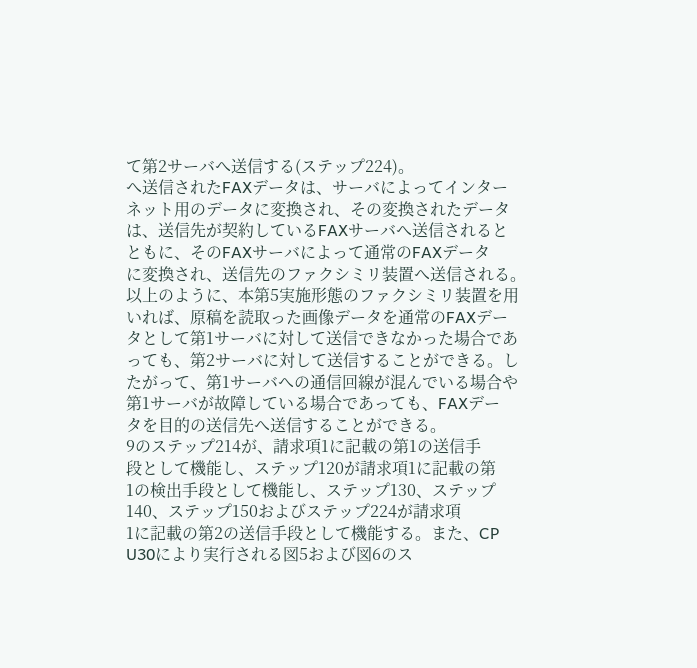て第2サーバへ送信する(ステップ224)。
へ送信されたFAXデータは、サーバによってインター
ネット用のデータに変換され、その変換されたデータ
は、送信先が契約しているFAXサーバへ送信されると
ともに、そのFAXサーバによって通常のFAXデータ
に変換され、送信先のファクシミリ装置へ送信される。
以上のように、本第5実施形態のファクシミリ装置を用
いれば、原稿を読取った画像データを通常のFAXデー
タとして第1サーバに対して送信できなかった場合であ
っても、第2サーバに対して送信することができる。し
たがって、第1サーバへの通信回線が混んでいる場合や
第1サーバが故障している場合であっても、FAXデー
タを目的の送信先へ送信することができる。
9のステップ214が、請求項1に記載の第1の送信手
段として機能し、ステップ120が請求項1に記載の第
1の検出手段として機能し、ステップ130、ステップ
140、ステップ150およびステップ224が請求項
1に記載の第2の送信手段として機能する。また、CP
U30により実行される図5および図6のス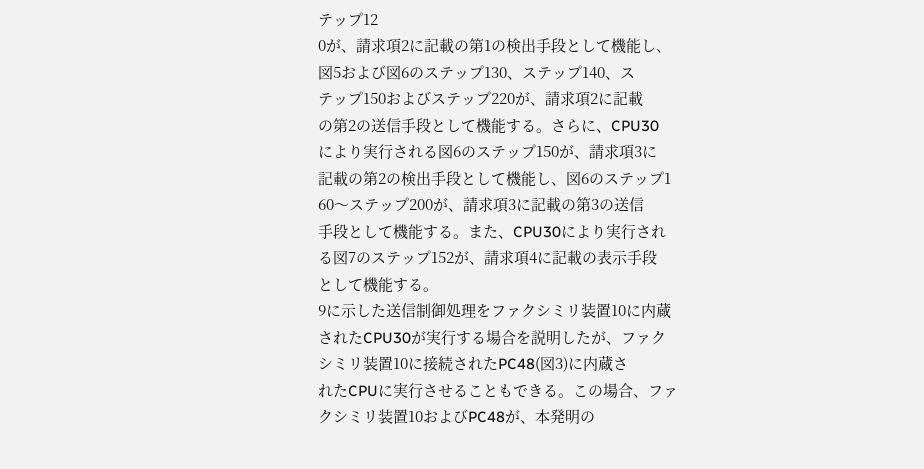テップ12
0が、請求項2に記載の第1の検出手段として機能し、
図5および図6のステップ130、ステップ140、ス
テップ150およびステップ220が、請求項2に記載
の第2の送信手段として機能する。さらに、CPU30
により実行される図6のステップ150が、請求項3に
記載の第2の検出手段として機能し、図6のステップ1
60〜ステップ200が、請求項3に記載の第3の送信
手段として機能する。また、CPU30により実行され
る図7のステップ152が、請求項4に記載の表示手段
として機能する。
9に示した送信制御処理をファクシミリ装置10に内蔵
されたCPU30が実行する場合を説明したが、ファク
シミリ装置10に接続されたPC48(図3)に内蔵さ
れたCPUに実行させることもできる。この場合、ファ
クシミリ装置10およびPC48が、本発明の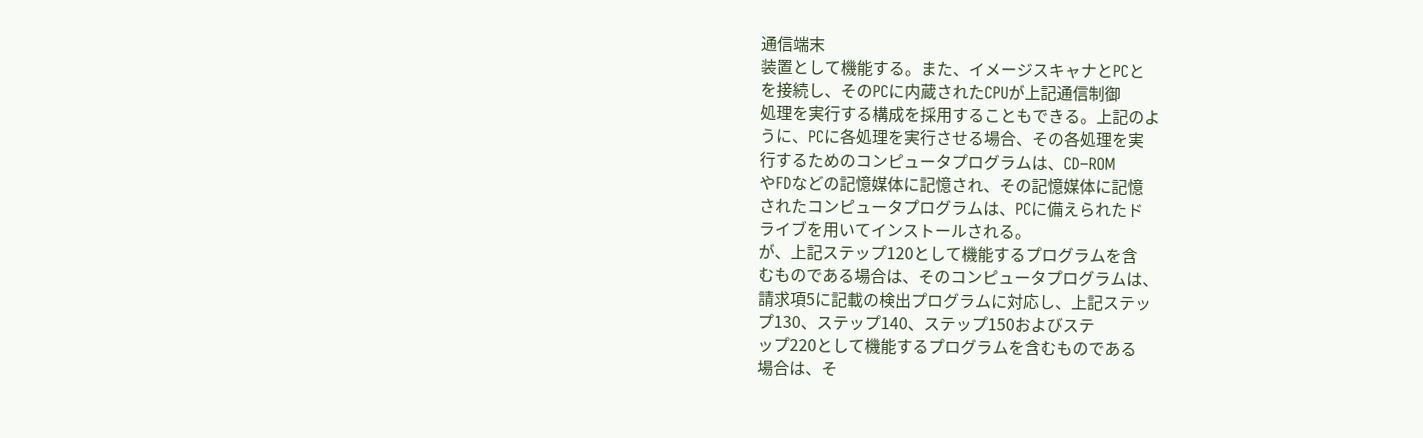通信端末
装置として機能する。また、イメージスキャナとPCと
を接続し、そのPCに内蔵されたCPUが上記通信制御
処理を実行する構成を採用することもできる。上記のよ
うに、PCに各処理を実行させる場合、その各処理を実
行するためのコンピュータプログラムは、CD−ROM
やFDなどの記憶媒体に記憶され、その記憶媒体に記憶
されたコンピュータプログラムは、PCに備えられたド
ライブを用いてインストールされる。
が、上記ステップ120として機能するプログラムを含
むものである場合は、そのコンピュータプログラムは、
請求項5に記載の検出プログラムに対応し、上記ステッ
プ130、ステップ140、ステップ150およびステ
ップ220として機能するプログラムを含むものである
場合は、そ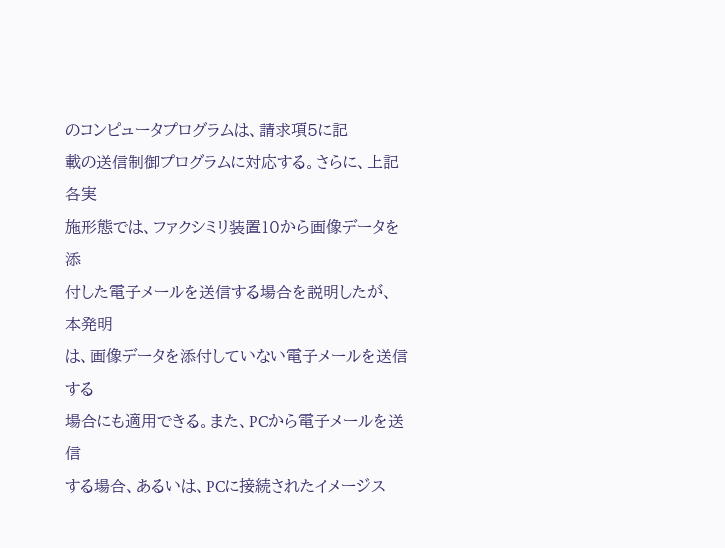のコンピュータプログラムは、請求項5に記
載の送信制御プログラムに対応する。さらに、上記各実
施形態では、ファクシミリ装置10から画像データを添
付した電子メールを送信する場合を説明したが、本発明
は、画像データを添付していない電子メールを送信する
場合にも適用できる。また、PCから電子メールを送信
する場合、あるいは、PCに接続されたイメージス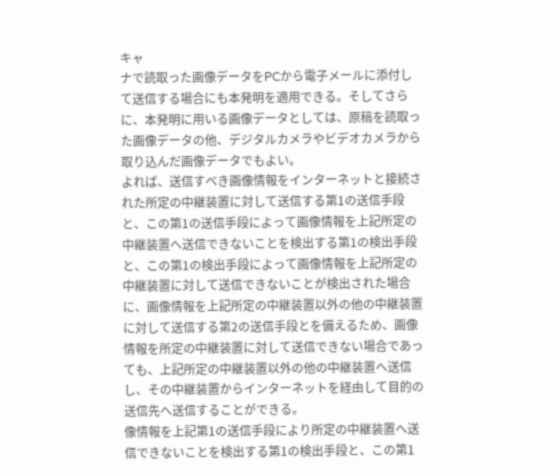キャ
ナで読取った画像データをPCから電子メールに添付し
て送信する場合にも本発明を適用できる。そしてさら
に、本発明に用いる画像データとしては、原稿を読取っ
た画像データの他、デジタルカメラやビデオカメラから
取り込んだ画像データでもよい。
よれば、送信すべき画像情報をインターネットと接続さ
れた所定の中継装置に対して送信する第1の送信手段
と、この第1の送信手段によって画像情報を上記所定の
中継装置へ送信できないことを検出する第1の検出手段
と、この第1の検出手段によって画像情報を上記所定の
中継装置に対して送信できないことが検出された場合
に、画像情報を上記所定の中継装置以外の他の中継装置
に対して送信する第2の送信手段とを備えるため、画像
情報を所定の中継装置に対して送信できない場合であっ
ても、上記所定の中継装置以外の他の中継装置へ送信
し、その中継装置からインターネットを経由して目的の
送信先へ送信することができる。
像情報を上記第1の送信手段により所定の中継装置へ送
信できないことを検出する第1の検出手段と、この第1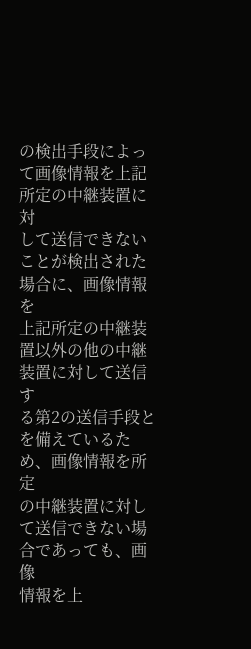の検出手段によって画像情報を上記所定の中継装置に対
して送信できないことが検出された場合に、画像情報を
上記所定の中継装置以外の他の中継装置に対して送信す
る第2の送信手段とを備えているため、画像情報を所定
の中継装置に対して送信できない場合であっても、画像
情報を上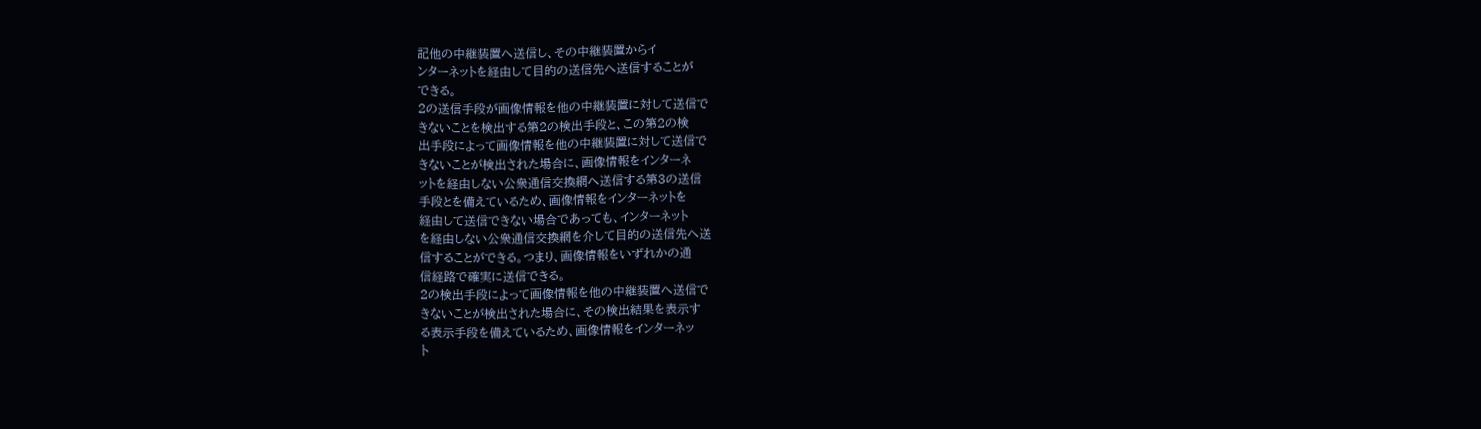記他の中継装置へ送信し、その中継装置からイ
ンターネットを経由して目的の送信先へ送信することが
できる。
2の送信手段が画像情報を他の中継装置に対して送信で
きないことを検出する第2の検出手段と、この第2の検
出手段によって画像情報を他の中継装置に対して送信で
きないことが検出された場合に、画像情報をインターネ
ットを経由しない公衆通信交換網へ送信する第3の送信
手段とを備えているため、画像情報をインターネットを
経由して送信できない場合であっても、インターネット
を経由しない公衆通信交換網を介して目的の送信先へ送
信することができる。つまり、画像情報をいずれかの通
信経路で確実に送信できる。
2の検出手段によって画像情報を他の中継装置へ送信で
きないことが検出された場合に、その検出結果を表示す
る表示手段を備えているため、画像情報をインターネッ
ト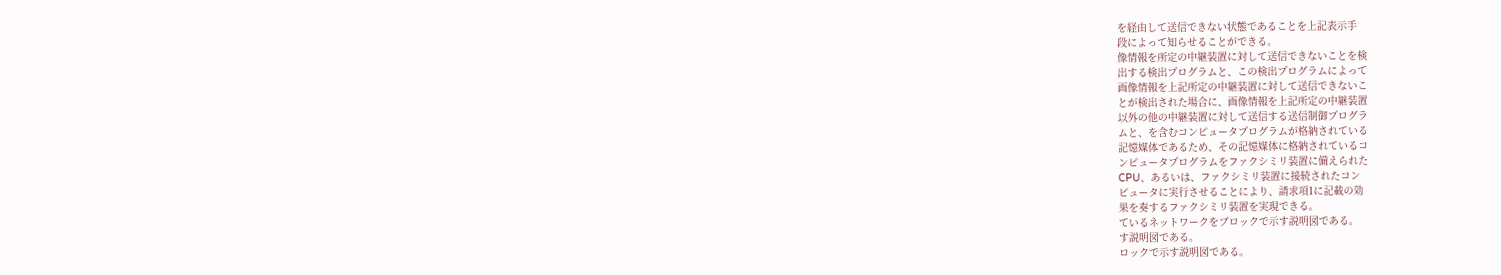を経由して送信できない状態であることを上記表示手
段によって知らせることができる。
像情報を所定の中継装置に対して送信できないことを検
出する検出プログラムと、この検出プログラムによって
画像情報を上記所定の中継装置に対して送信できないこ
とが検出された場合に、画像情報を上記所定の中継装置
以外の他の中継装置に対して送信する送信制御プログラ
ムと、を含むコンピュータプログラムが格納されている
記憶媒体であるため、その記憶媒体に格納されているコ
ンピュータプログラムをファクシミリ装置に備えられた
CPU、あるいは、ファクシミリ装置に接続されたコン
ピュータに実行させることにより、請求項1に記載の効
果を奏するファクシミリ装置を実現できる。
ているネットワークをブロックで示す説明図である。
す説明図である。
ロックで示す説明図である。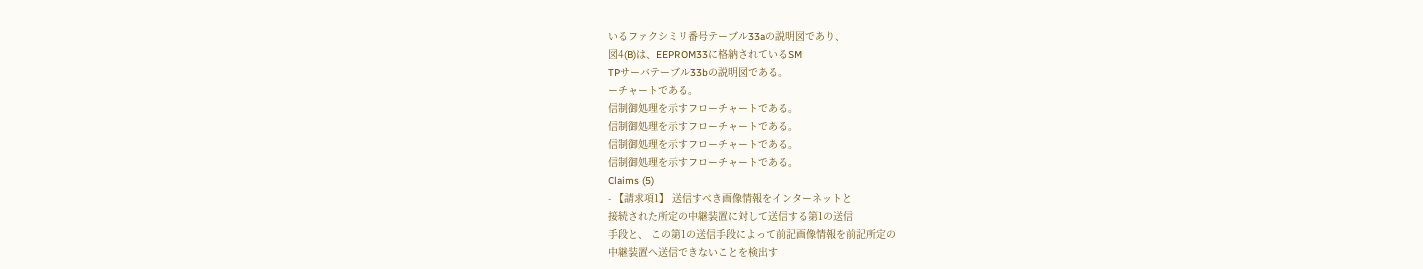いるファクシミリ番号テーブル33aの説明図であり、
図4(B)は、EEPROM33に格納されているSM
TPサーバテーブル33bの説明図である。
ーチャートである。
信制御処理を示すフローチャートである。
信制御処理を示すフローチャートである。
信制御処理を示すフローチャートである。
信制御処理を示すフローチャートである。
Claims (5)
- 【請求項1】 送信すべき画像情報をインターネットと
接続された所定の中継装置に対して送信する第1の送信
手段と、 この第1の送信手段によって前記画像情報を前記所定の
中継装置へ送信できないことを検出す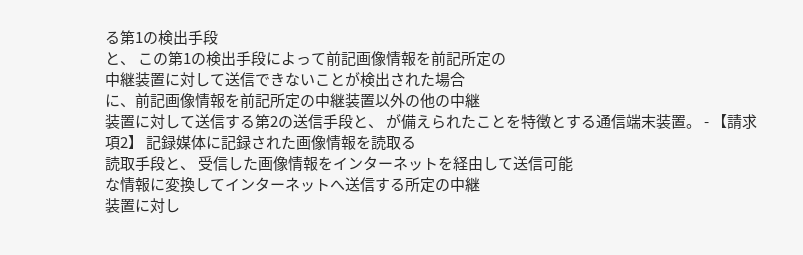る第1の検出手段
と、 この第1の検出手段によって前記画像情報を前記所定の
中継装置に対して送信できないことが検出された場合
に、前記画像情報を前記所定の中継装置以外の他の中継
装置に対して送信する第2の送信手段と、 が備えられたことを特徴とする通信端末装置。 - 【請求項2】 記録媒体に記録された画像情報を読取る
読取手段と、 受信した画像情報をインターネットを経由して送信可能
な情報に変換してインターネットへ送信する所定の中継
装置に対し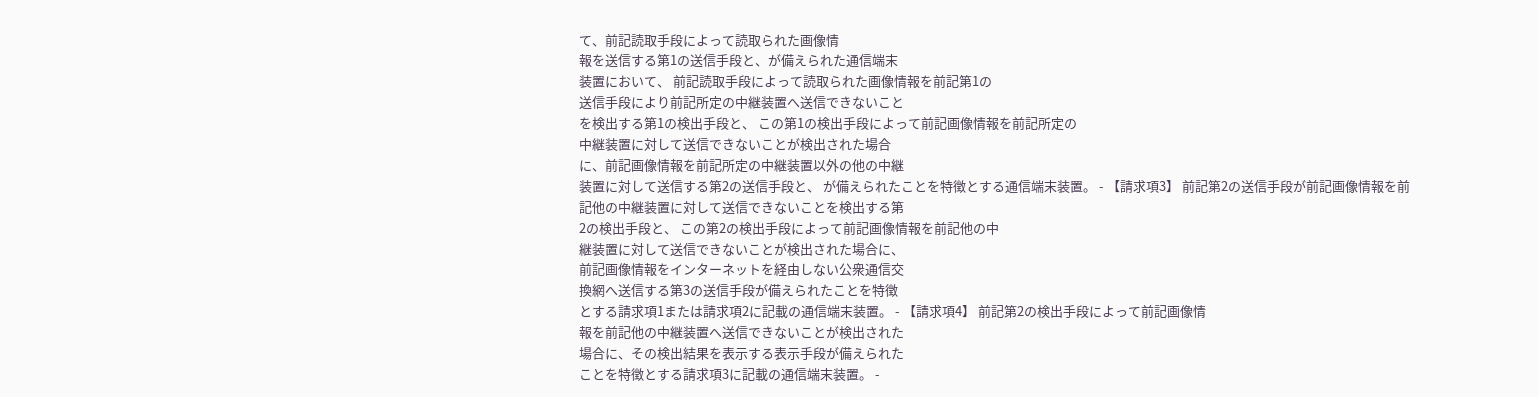て、前記読取手段によって読取られた画像情
報を送信する第1の送信手段と、が備えられた通信端末
装置において、 前記読取手段によって読取られた画像情報を前記第1の
送信手段により前記所定の中継装置へ送信できないこと
を検出する第1の検出手段と、 この第1の検出手段によって前記画像情報を前記所定の
中継装置に対して送信できないことが検出された場合
に、前記画像情報を前記所定の中継装置以外の他の中継
装置に対して送信する第2の送信手段と、 が備えられたことを特徴とする通信端末装置。 - 【請求項3】 前記第2の送信手段が前記画像情報を前
記他の中継装置に対して送信できないことを検出する第
2の検出手段と、 この第2の検出手段によって前記画像情報を前記他の中
継装置に対して送信できないことが検出された場合に、
前記画像情報をインターネットを経由しない公衆通信交
換網へ送信する第3の送信手段が備えられたことを特徴
とする請求項1または請求項2に記載の通信端末装置。 - 【請求項4】 前記第2の検出手段によって前記画像情
報を前記他の中継装置へ送信できないことが検出された
場合に、その検出結果を表示する表示手段が備えられた
ことを特徴とする請求項3に記載の通信端末装置。 -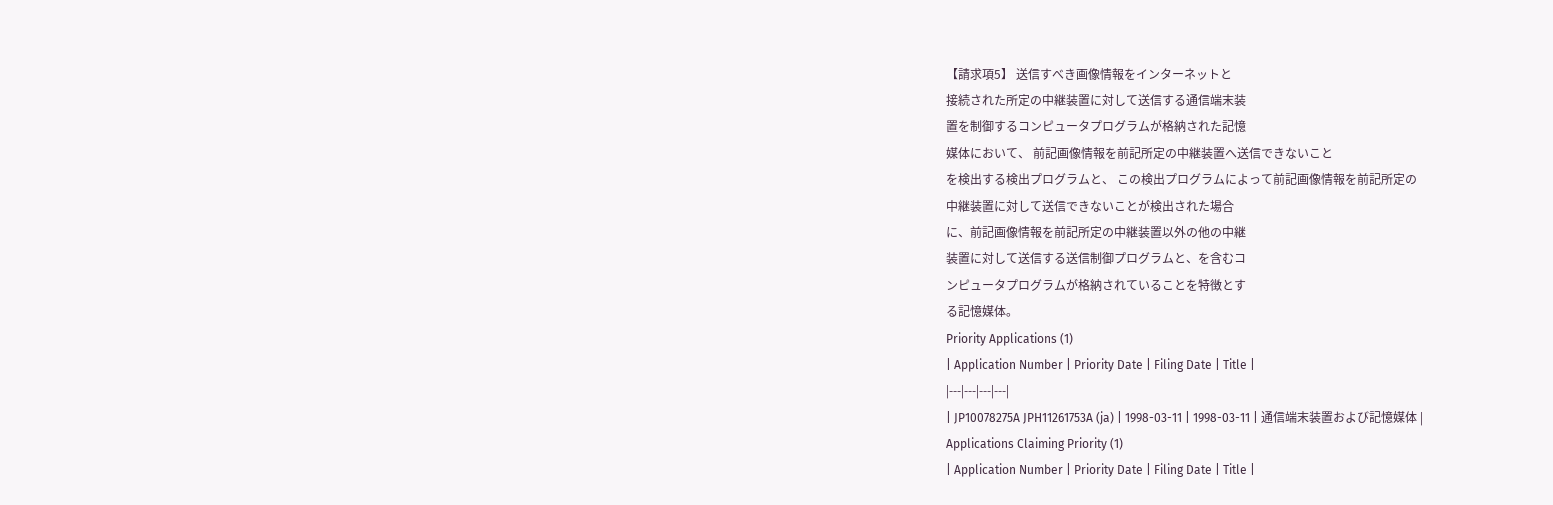【請求項5】 送信すべき画像情報をインターネットと
接続された所定の中継装置に対して送信する通信端末装
置を制御するコンピュータプログラムが格納された記憶
媒体において、 前記画像情報を前記所定の中継装置へ送信できないこと
を検出する検出プログラムと、 この検出プログラムによって前記画像情報を前記所定の
中継装置に対して送信できないことが検出された場合
に、前記画像情報を前記所定の中継装置以外の他の中継
装置に対して送信する送信制御プログラムと、を含むコ
ンピュータプログラムが格納されていることを特徴とす
る記憶媒体。
Priority Applications (1)
| Application Number | Priority Date | Filing Date | Title |
|---|---|---|---|
| JP10078275A JPH11261753A (ja) | 1998-03-11 | 1998-03-11 | 通信端末装置および記憶媒体 |
Applications Claiming Priority (1)
| Application Number | Priority Date | Filing Date | Title |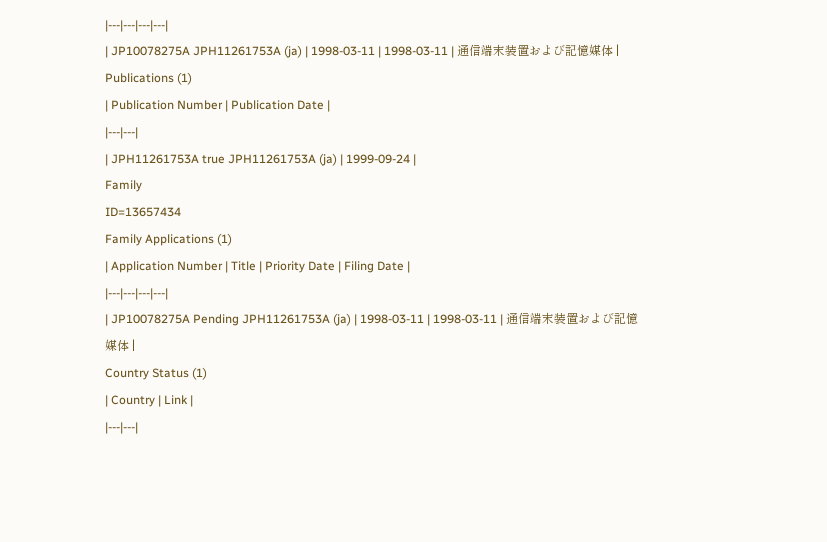|---|---|---|---|
| JP10078275A JPH11261753A (ja) | 1998-03-11 | 1998-03-11 | 通信端末装置および記憶媒体 |
Publications (1)
| Publication Number | Publication Date |
|---|---|
| JPH11261753A true JPH11261753A (ja) | 1999-09-24 |
Family
ID=13657434
Family Applications (1)
| Application Number | Title | Priority Date | Filing Date |
|---|---|---|---|
| JP10078275A Pending JPH11261753A (ja) | 1998-03-11 | 1998-03-11 | 通信端末装置および記憶媒体 |
Country Status (1)
| Country | Link |
|---|---|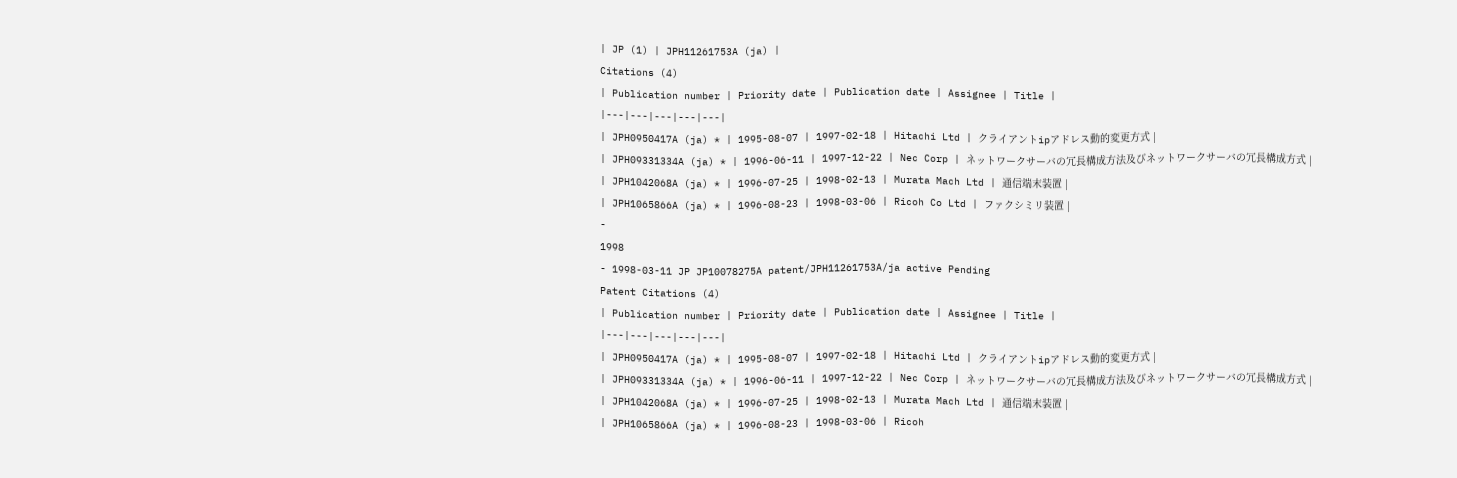| JP (1) | JPH11261753A (ja) |
Citations (4)
| Publication number | Priority date | Publication date | Assignee | Title |
|---|---|---|---|---|
| JPH0950417A (ja) * | 1995-08-07 | 1997-02-18 | Hitachi Ltd | クライアントipアドレス動的変更方式 |
| JPH09331334A (ja) * | 1996-06-11 | 1997-12-22 | Nec Corp | ネットワークサーバの冗長構成方法及びネットワークサーバの冗長構成方式 |
| JPH1042068A (ja) * | 1996-07-25 | 1998-02-13 | Murata Mach Ltd | 通信端末装置 |
| JPH1065866A (ja) * | 1996-08-23 | 1998-03-06 | Ricoh Co Ltd | ファクシミリ装置 |
-
1998
- 1998-03-11 JP JP10078275A patent/JPH11261753A/ja active Pending
Patent Citations (4)
| Publication number | Priority date | Publication date | Assignee | Title |
|---|---|---|---|---|
| JPH0950417A (ja) * | 1995-08-07 | 1997-02-18 | Hitachi Ltd | クライアントipアドレス動的変更方式 |
| JPH09331334A (ja) * | 1996-06-11 | 1997-12-22 | Nec Corp | ネットワークサーバの冗長構成方法及びネットワークサーバの冗長構成方式 |
| JPH1042068A (ja) * | 1996-07-25 | 1998-02-13 | Murata Mach Ltd | 通信端末装置 |
| JPH1065866A (ja) * | 1996-08-23 | 1998-03-06 | Ricoh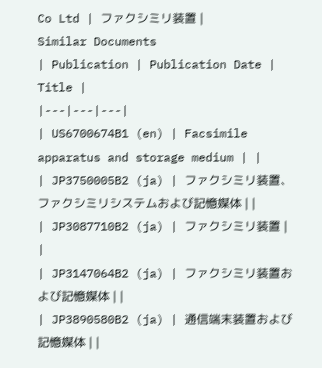Co Ltd | ファクシミリ装置 |
Similar Documents
| Publication | Publication Date | Title |
|---|---|---|
| US6700674B1 (en) | Facsimile apparatus and storage medium | |
| JP3750005B2 (ja) | ファクシミリ装置、ファクシミリシステムおよび記憶媒体 | |
| JP3087710B2 (ja) | ファクシミリ装置 | |
| JP3147064B2 (ja) | ファクシミリ装置および記憶媒体 | |
| JP3890580B2 (ja) | 通信端末装置および記憶媒体 | |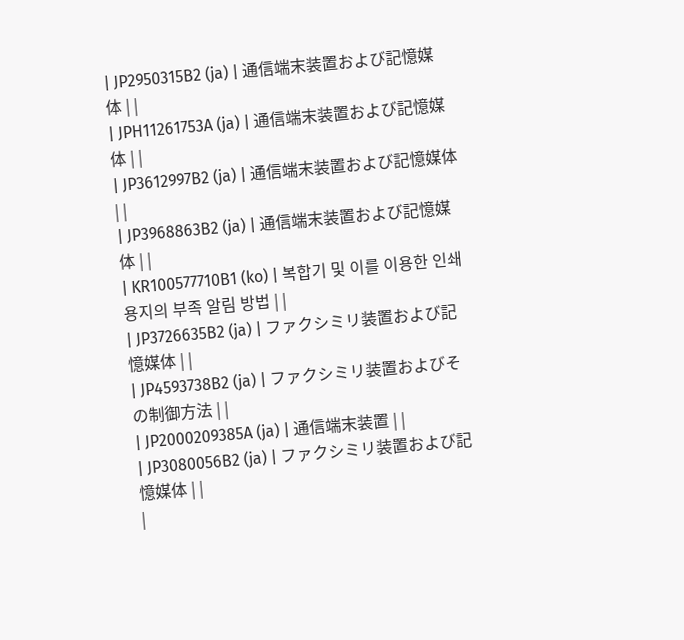| JP2950315B2 (ja) | 通信端末装置および記憶媒体 | |
| JPH11261753A (ja) | 通信端末装置および記憶媒体 | |
| JP3612997B2 (ja) | 通信端末装置および記憶媒体 | |
| JP3968863B2 (ja) | 通信端末装置および記憶媒体 | |
| KR100577710B1 (ko) | 복합기 및 이를 이용한 인쇄용지의 부족 알림 방법 | |
| JP3726635B2 (ja) | ファクシミリ装置および記憶媒体 | |
| JP4593738B2 (ja) | ファクシミリ装置およびその制御方法 | |
| JP2000209385A (ja) | 通信端末装置 | |
| JP3080056B2 (ja) | ファクシミリ装置および記憶媒体 | |
|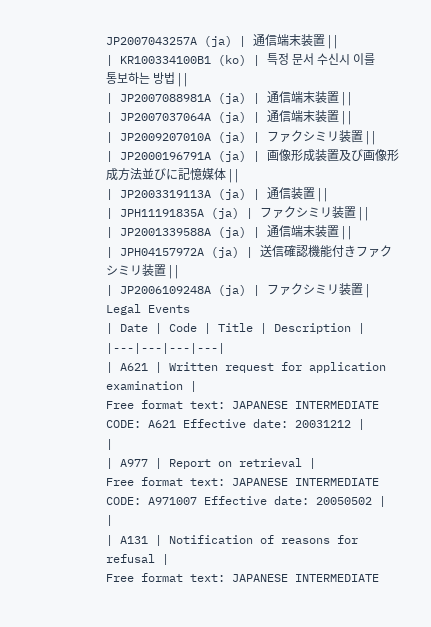JP2007043257A (ja) | 通信端末装置 | |
| KR100334100B1 (ko) | 특정 문서 수신시 이를 통보하는 방법 | |
| JP2007088981A (ja) | 通信端末装置 | |
| JP2007037064A (ja) | 通信端末装置 | |
| JP2009207010A (ja) | ファクシミリ装置 | |
| JP2000196791A (ja) | 画像形成装置及び画像形成方法並びに記憶媒体 | |
| JP2003319113A (ja) | 通信装置 | |
| JPH11191835A (ja) | ファクシミリ装置 | |
| JP2001339588A (ja) | 通信端末装置 | |
| JPH04157972A (ja) | 送信確認機能付きファクシミリ装置 | |
| JP2006109248A (ja) | ファクシミリ装置 |
Legal Events
| Date | Code | Title | Description |
|---|---|---|---|
| A621 | Written request for application examination |
Free format text: JAPANESE INTERMEDIATE CODE: A621 Effective date: 20031212 |
|
| A977 | Report on retrieval |
Free format text: JAPANESE INTERMEDIATE CODE: A971007 Effective date: 20050502 |
|
| A131 | Notification of reasons for refusal |
Free format text: JAPANESE INTERMEDIATE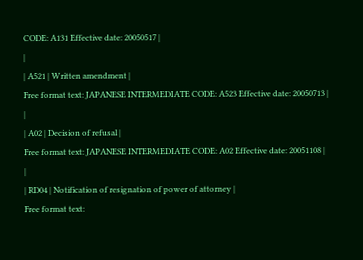CODE: A131 Effective date: 20050517 |
|
| A521 | Written amendment |
Free format text: JAPANESE INTERMEDIATE CODE: A523 Effective date: 20050713 |
|
| A02 | Decision of refusal |
Free format text: JAPANESE INTERMEDIATE CODE: A02 Effective date: 20051108 |
|
| RD04 | Notification of resignation of power of attorney |
Free format text: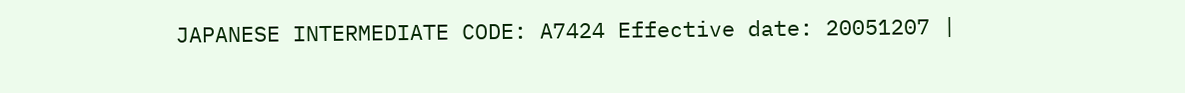JAPANESE INTERMEDIATE CODE: A7424 Effective date: 20051207 |